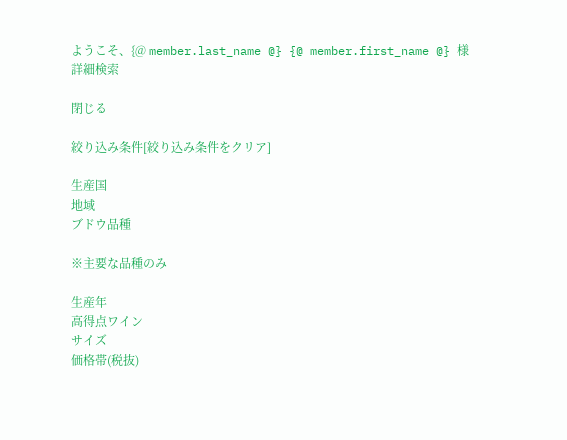ようこそ、{@ member.last_name @} {@ member.first_name @} 様
詳細検索

閉じる

絞り込み条件[絞り込み条件をクリア]

生産国
地域
ブドウ品種

※主要な品種のみ

生産年
高得点ワイン
サイズ
価格帯(税抜)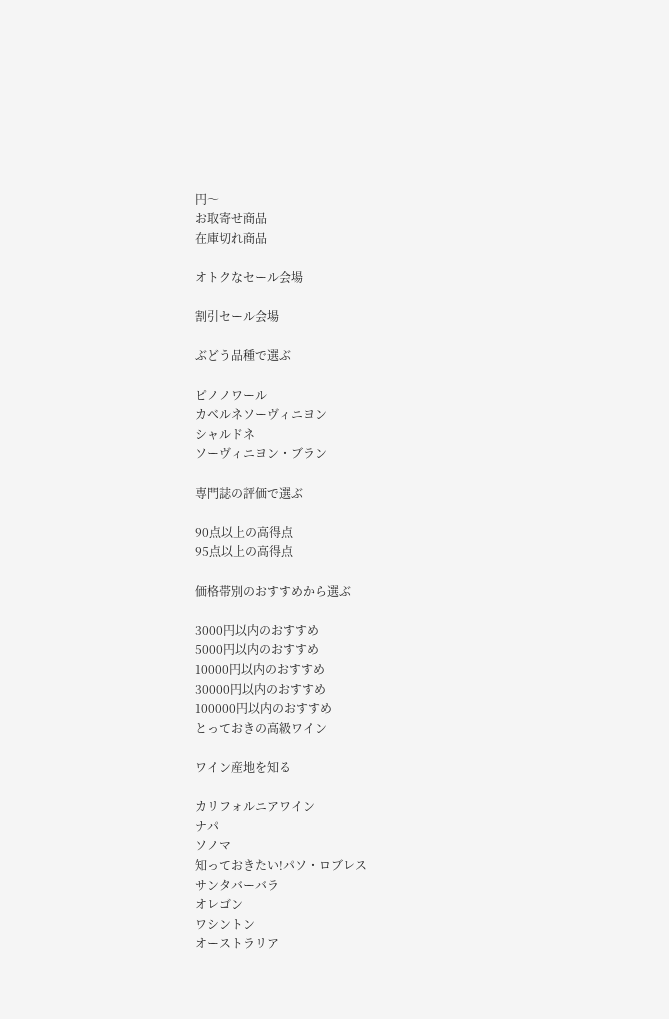円〜
お取寄せ商品
在庫切れ商品

オトクなセール会場

割引セール会場

ぶどう品種で選ぶ

ピノノワール
カベルネソーヴィニヨン
シャルドネ
ソーヴィニヨン・ブラン

専門誌の評価で選ぶ

90点以上の高得点
95点以上の高得点

価格帯別のおすすめから選ぶ

3000円以内のおすすめ
5000円以内のおすすめ
10000円以内のおすすめ
30000円以内のおすすめ
100000円以内のおすすめ
とっておきの高級ワイン

ワイン産地を知る

カリフォルニアワイン
ナパ
ソノマ
知っておきたい!パソ・ロブレス
サンタバーバラ
オレゴン
ワシントン
オーストラリア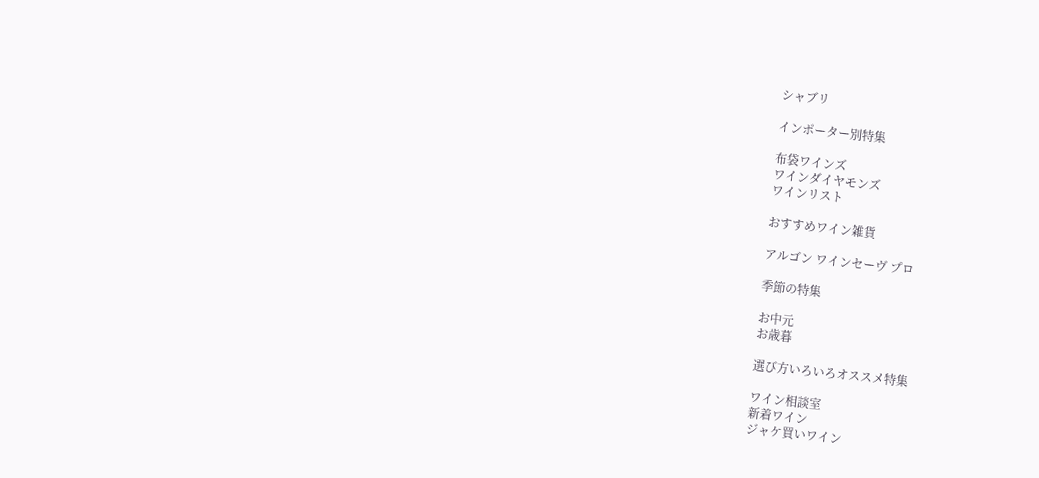シャブリ

インポーター別特集

布袋ワインズ
ワインダイヤモンズ
ワインリスト

おすすめワイン雑貨

アルゴン ワインセーヴ プロ

季節の特集

お中元
お歳暮

選び方いろいろオススメ特集

ワイン相談室
新着ワイン
ジャケ買いワイン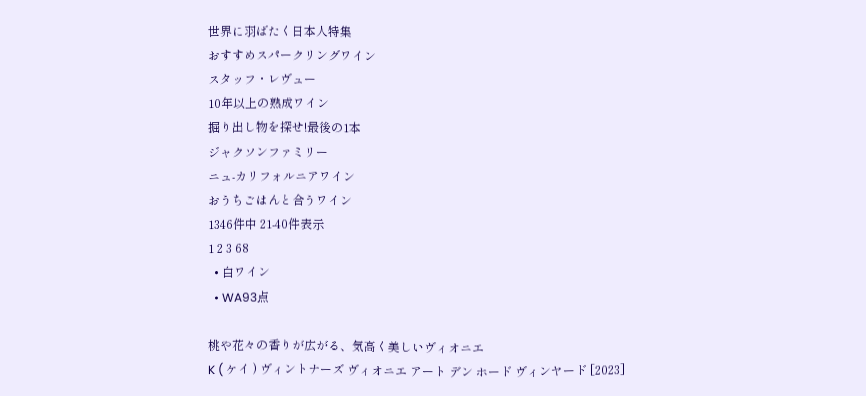世界に羽ばたく日本人特集
おすすめスパークリングワイン
スタッフ・レヴュー
10年以上の熟成ワイン
掘り出し物を探せ!最後の1本
ジャクソンファミリー
ニュ-カリフォルニアワイン
おうちごはんと合うワイン
1346件中 21-40件表示
1 2 3 68
  • 白ワイン
  • WA93点

桃や花々の香りが広がる、気高く美しいヴィオニエ
K ( ケイ ) ヴィントナーズ ヴィオニエ アート デン ホード ヴィンヤード [2023]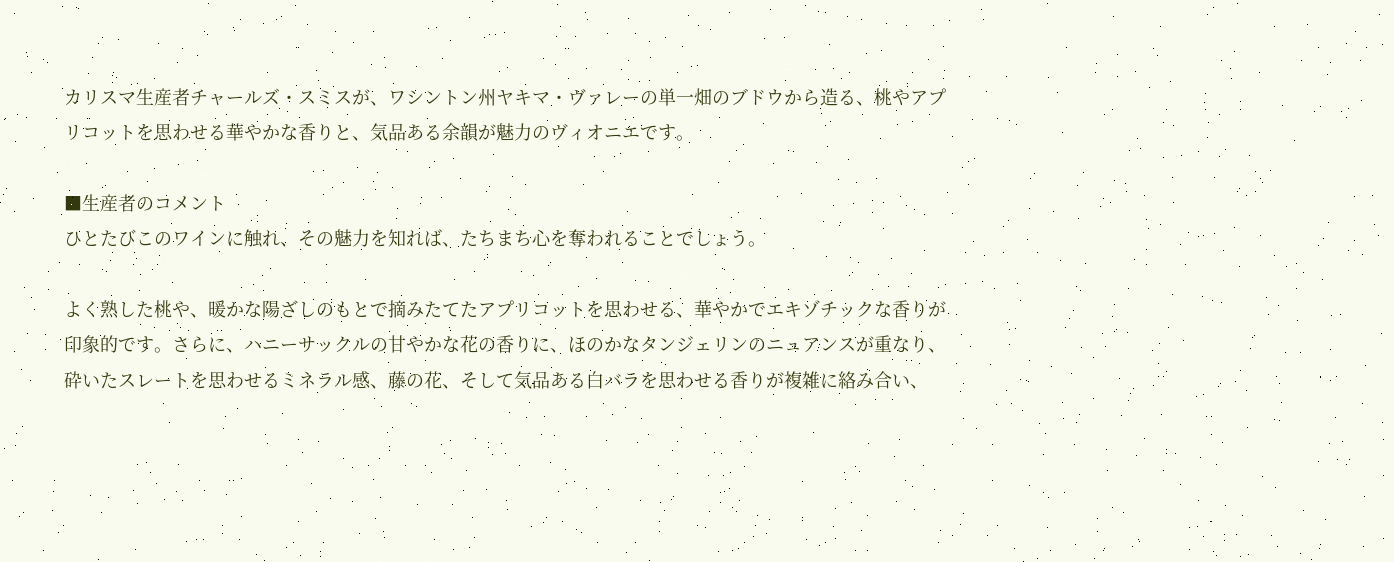カリスマ生産者チャールズ・スミスが、ワシントン州ヤキマ・ヴァレーの単一畑のブドウから造る、桃やアプリコットを思わせる華やかな香りと、気品ある余韻が魅力のヴィオニエです。

■生産者のコメント
ひとたびこのワインに触れ、その魅力を知れば、たちまち心を奪われることでしょう。

よく熟した桃や、暖かな陽ざしのもとで摘みたてたアプリコットを思わせる、華やかでエキゾチックな香りが印象的です。さらに、ハニーサックルの甘やかな花の香りに、ほのかなタンジェリンのニュアンスが重なり、砕いたスレートを思わせるミネラル感、藤の花、そして気品ある白バラを思わせる香りが複雑に絡み合い、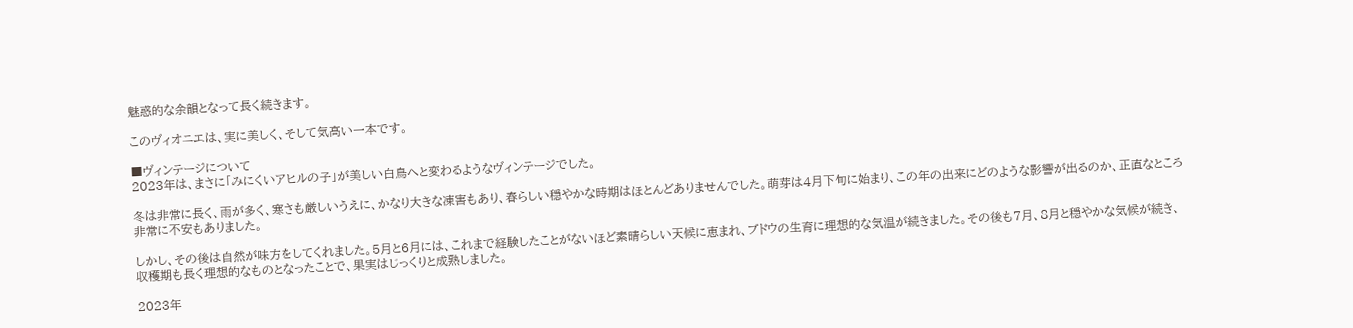魅惑的な余韻となって長く続きます。

このヴィオニエは、実に美しく、そして気高い一本です。

■ヴィンテージについて
2023年は、まさに「みにくいアヒルの子」が美しい白鳥へと変わるようなヴィンテージでした。

冬は非常に長く、雨が多く、寒さも厳しいうえに、かなり大きな凍害もあり、春らしい穏やかな時期はほとんどありませんでした。萌芽は4月下旬に始まり、この年の出来にどのような影響が出るのか、正直なところ非常に不安もありました。

しかし、その後は自然が味方をしてくれました。5月と6月には、これまで経験したことがないほど素晴らしい天候に恵まれ、ブドウの生育に理想的な気温が続きました。その後も7月、8月と穏やかな気候が続き、収穫期も長く理想的なものとなったことで、果実はじっくりと成熟しました。

2023年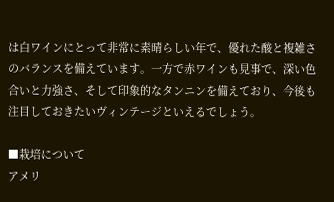は白ワインにとって非常に素晴らしい年で、優れた酸と複雑さのバランスを備えています。一方で赤ワインも見事で、深い色合いと力強さ、そして印象的なタンニンを備えており、今後も注目しておきたいヴィンテージといえるでしょう。

■栽培について
アメリ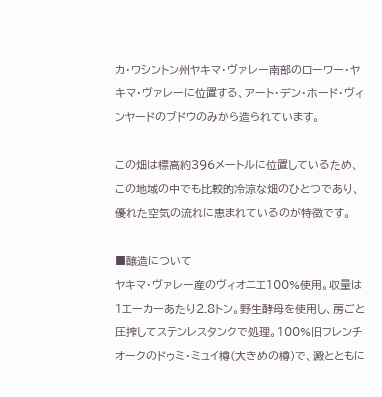カ・ワシントン州ヤキマ・ヴァレー南部のローワー・ヤキマ・ヴァレーに位置する、アート・デン・ホード・ヴィンヤードのブドウのみから造られています。

この畑は標高約396メートルに位置しているため、この地域の中でも比較的冷涼な畑のひとつであり、優れた空気の流れに恵まれているのが特徴です。

■醸造について
ヤキマ・ヴァレー産のヴィオニエ100%使用。収量は1エーカーあたり2.8トン。野生酵母を使用し、房ごと圧搾してステンレスタンクで処理。100%旧フレンチオークのドゥミ・ミュイ樽(大きめの樽)で、澱とともに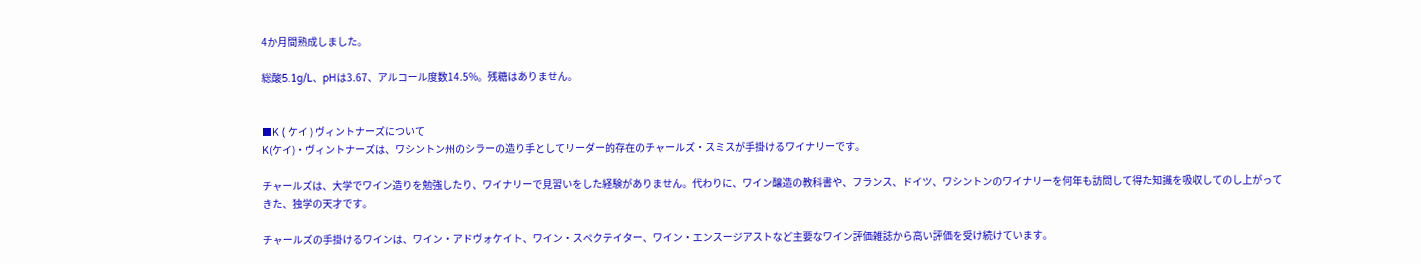4か月間熟成しました。

総酸5.1g/L、pHは3.67、アルコール度数14.5%。残糖はありません。


■K ( ケイ ) ヴィントナーズについて
K(ケイ)・ヴィントナーズは、ワシントン州のシラーの造り手としてリーダー的存在のチャールズ・スミスが手掛けるワイナリーです。

チャールズは、大学でワイン造りを勉強したり、ワイナリーで見習いをした経験がありません。代わりに、ワイン醸造の教科書や、フランス、ドイツ、ワシントンのワイナリーを何年も訪問して得た知識を吸収してのし上がってきた、独学の天才です。

チャールズの手掛けるワインは、ワイン・アドヴォケイト、ワイン・スペクテイター、ワイン・エンスージアストなど主要なワイン評価雑誌から高い評価を受け続けています。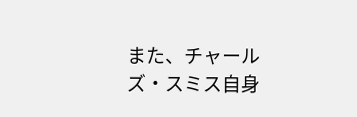また、チャールズ・スミス自身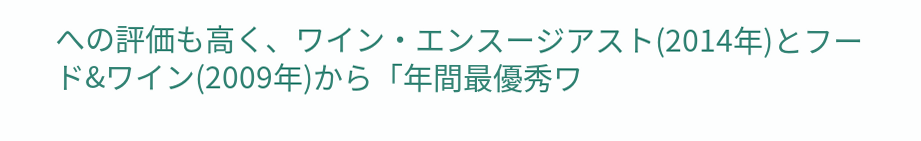への評価も高く、ワイン・エンスージアスト(2014年)とフード&ワイン(2009年)から「年間最優秀ワ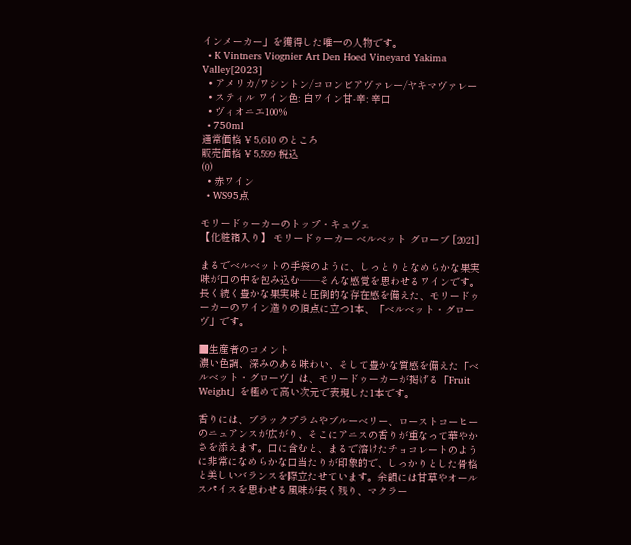インメーカー」を獲得した唯一の人物です。
  • K Vintners Viognier Art Den Hoed Vineyard Yakima Valley[2023]
  • アメリカ/ワシントン/コロンビアヴァレー/ヤキマヴァレー
  • スティル ワイン色: 白ワイン甘-辛: 辛口
  • ヴィオニエ100%
  • 750ml
通常価格 ¥ 5,610 のところ
販売価格 ¥ 5,599 税込
(0)
  • 赤ワイン
  • WS95点

モリードゥーカーのトップ・キュヴェ
【化粧箱入り】 モリードゥーカー ベルベット グローブ [2021]

まるでベルベットの手袋のように、しっとりとなめらかな果実味が口の中を包み込む――そんな感覚を思わせるワインです。長く続く豊かな果実味と圧倒的な存在感を備えた、モリードゥーカーのワイン造りの頂点に立つ1本、「ベルベット・グローヴ」です。

■生産者のコメント
濃い色調、深みのある味わい、そして豊かな質感を備えた「ベルベット・グローヴ」は、モリードゥーカーが掲げる「Fruit Weight」を極めて高い次元で表現した1本です。

香りには、ブラックプラムやブルーベリー、ローストコーヒーのニュアンスが広がり、そこにアニスの香りが重なって華やかさを添えます。口に含むと、まるで溶けたチョコレートのように非常になめらかな口当たりが印象的で、しっかりとした骨格と美しいバランスを際立たせています。余韻には甘草やオールスパイスを思わせる風味が長く残り、マクラー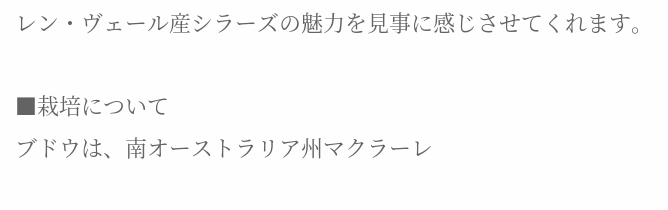レン・ヴェール産シラーズの魅力を見事に感じさせてくれます。

■栽培について
ブドウは、南オーストラリア州マクラーレ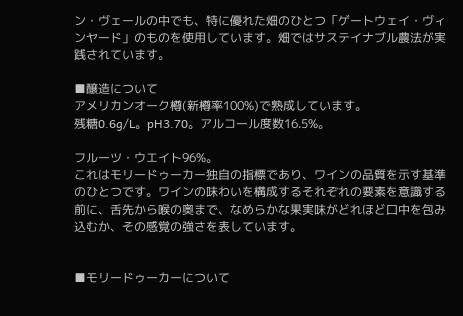ン・ヴェールの中でも、特に優れた畑のひとつ「ゲートウェイ・ヴィンヤード」のものを使用しています。畑ではサステイナブル農法が実践されています。

■醸造について
アメリカンオーク樽(新樽率100%)で熟成しています。
残糖0.6g/L。pH3.70。アルコール度数16.5%。

フルーツ・ウエイト96%。
これはモリードゥーカー独自の指標であり、ワインの品質を示す基準のひとつです。ワインの味わいを構成するそれぞれの要素を意識する前に、舌先から喉の奥まで、なめらかな果実味がどれほど口中を包み込むか、その感覚の強さを表しています。


■モリードゥーカーについて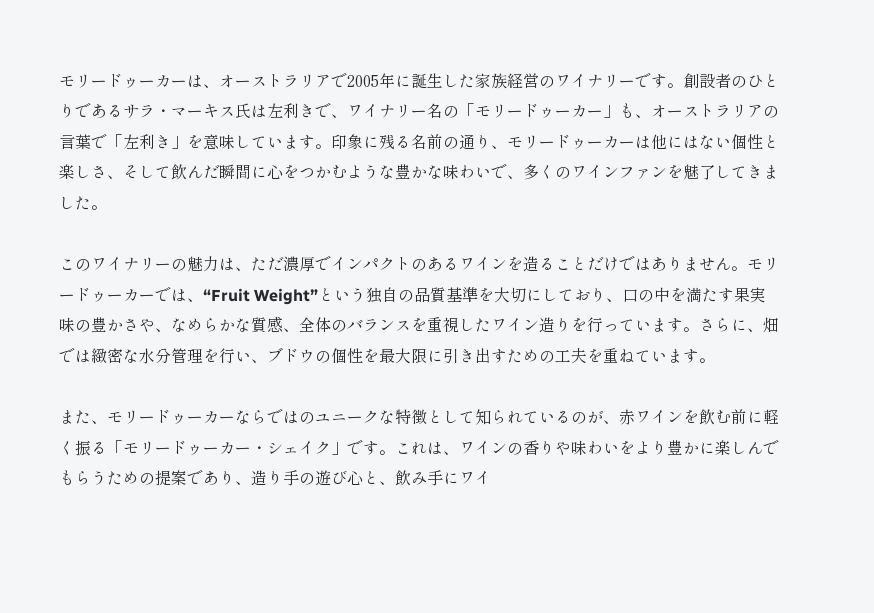モリードゥーカーは、オーストラリアで2005年に誕生した家族経営のワイナリーです。創設者のひとりであるサラ・マーキス氏は左利きで、ワイナリー名の「モリードゥーカー」も、オーストラリアの言葉で「左利き」を意味しています。印象に残る名前の通り、モリードゥーカーは他にはない個性と楽しさ、そして飲んだ瞬間に心をつかむような豊かな味わいで、多くのワインファンを魅了してきました。

このワイナリーの魅力は、ただ濃厚でインパクトのあるワインを造ることだけではありません。モリードゥーカーでは、“Fruit Weight”という独自の品質基準を大切にしており、口の中を満たす果実味の豊かさや、なめらかな質感、全体のバランスを重視したワイン造りを行っています。さらに、畑では緻密な水分管理を行い、ブドウの個性を最大限に引き出すための工夫を重ねています。

また、モリードゥーカーならではのユニークな特徴として知られているのが、赤ワインを飲む前に軽く振る「モリードゥーカー・シェイク」です。これは、ワインの香りや味わいをより豊かに楽しんでもらうための提案であり、造り手の遊び心と、飲み手にワイ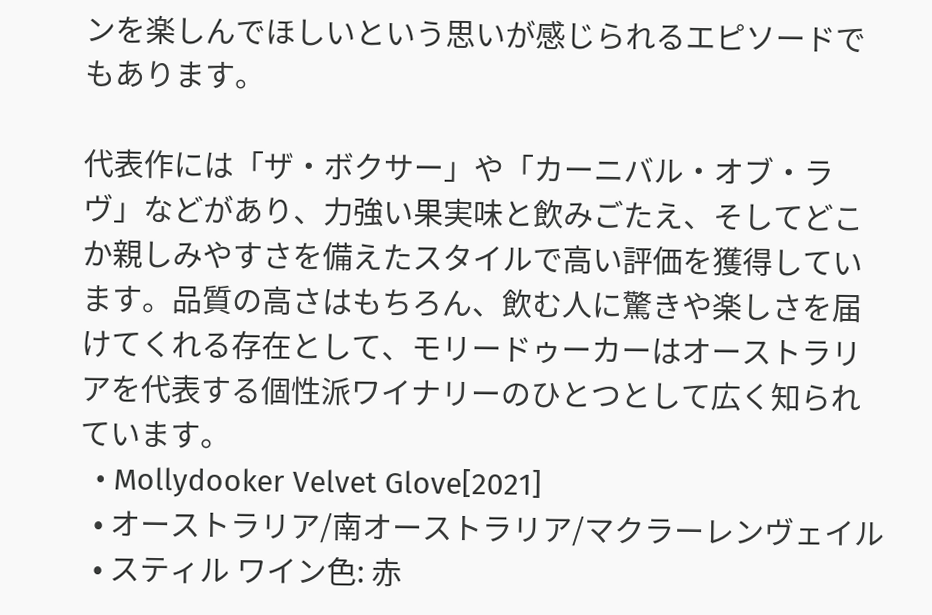ンを楽しんでほしいという思いが感じられるエピソードでもあります。

代表作には「ザ・ボクサー」や「カーニバル・オブ・ラヴ」などがあり、力強い果実味と飲みごたえ、そしてどこか親しみやすさを備えたスタイルで高い評価を獲得しています。品質の高さはもちろん、飲む人に驚きや楽しさを届けてくれる存在として、モリードゥーカーはオーストラリアを代表する個性派ワイナリーのひとつとして広く知られています。
  • Mollydooker Velvet Glove[2021]
  • オーストラリア/南オーストラリア/マクラーレンヴェイル
  • スティル ワイン色: 赤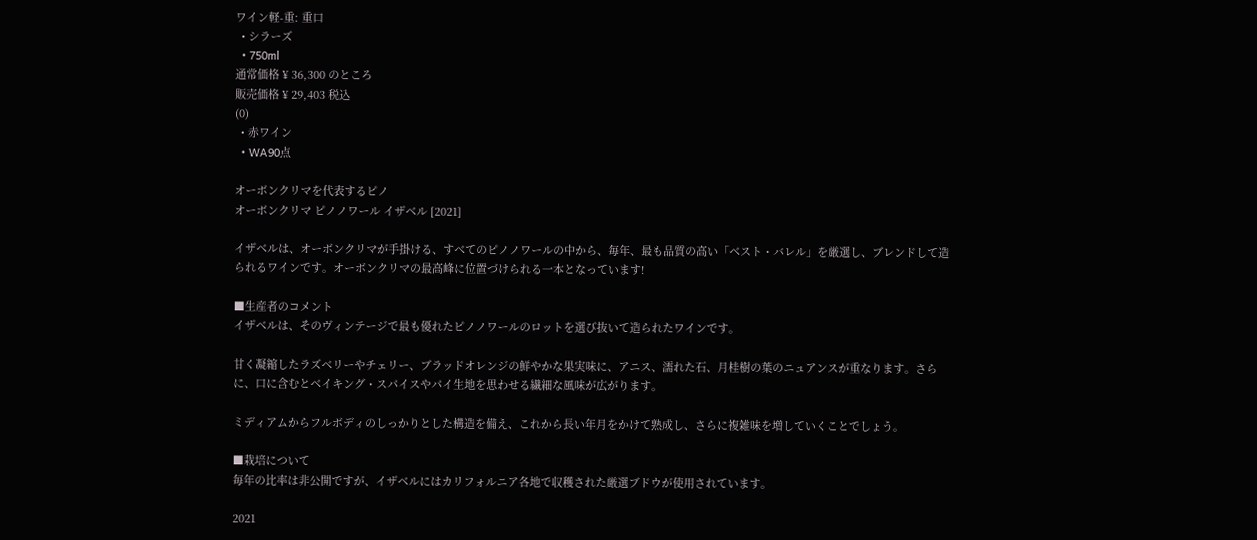ワイン軽-重: 重口
  • シラーズ
  • 750ml
通常価格 ¥ 36,300 のところ
販売価格 ¥ 29,403 税込
(0)
  • 赤ワイン
  • WA90点

オーボンクリマを代表するピノ
オーボンクリマ ピノノワール イザベル [2021]

イザベルは、オーボンクリマが手掛ける、すべてのピノノワールの中から、毎年、最も品質の高い「ベスト・バレル」を厳選し、ブレンドして造られるワインです。オーボンクリマの最高峰に位置づけられる一本となっています!

■生産者のコメント
イザベルは、そのヴィンテージで最も優れたピノノワールのロットを選び抜いて造られたワインです。

甘く凝縮したラズベリーやチェリー、ブラッドオレンジの鮮やかな果実味に、アニス、濡れた石、月桂樹の葉のニュアンスが重なります。さらに、口に含むとベイキング・スパイスやパイ生地を思わせる繊細な風味が広がります。

ミディアムからフルボディのしっかりとした構造を備え、これから長い年月をかけて熟成し、さらに複雑味を増していくことでしょう。

■栽培について
毎年の比率は非公開ですが、イザベルにはカリフォルニア各地で収穫された厳選ブドウが使用されています。

2021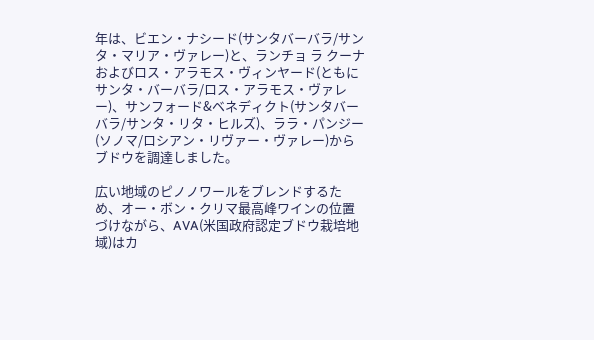年は、ビエン・ナシード(サンタバーバラ/サンタ・マリア・ヴァレー)と、ランチョ ラ クーナおよびロス・アラモス・ヴィンヤード(ともにサンタ・バーバラ/ロス・アラモス・ヴァレー)、サンフォード&ベネディクト(サンタバーバラ/サンタ・リタ・ヒルズ)、ララ・パンジー(ソノマ/ロシアン・リヴァー・ヴァレー)からブドウを調達しました。

広い地域のピノノワールをブレンドするため、オー・ボン・クリマ最高峰ワインの位置づけながら、AVA(米国政府認定ブドウ栽培地域)はカ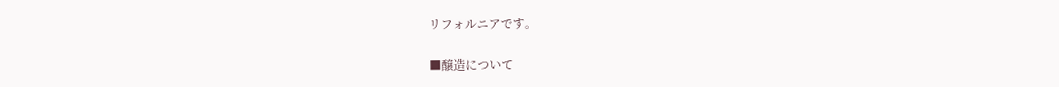リフォルニアです。

■醸造について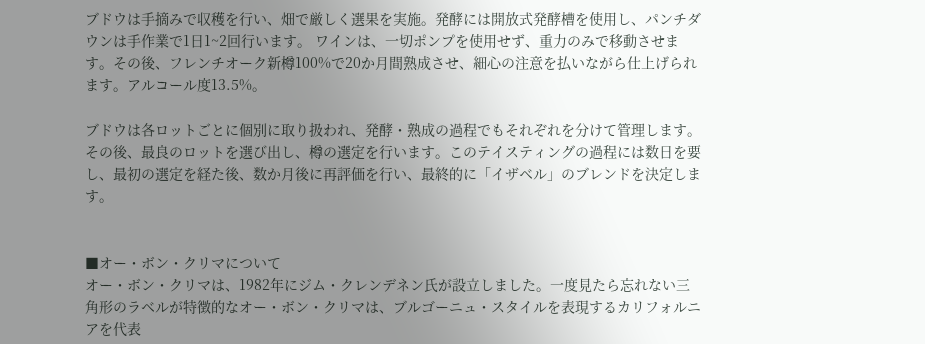ブドウは手摘みで収穫を行い、畑で厳しく選果を実施。発酵には開放式発酵槽を使用し、パンチダウンは手作業で1日1~2回行います。 ワインは、一切ポンプを使用せず、重力のみで移動させます。その後、フレンチオーク新樽100%で20か月間熟成させ、細心の注意を払いながら仕上げられます。アルコール度13.5%。

ブドウは各ロットごとに個別に取り扱われ、発酵・熟成の過程でもそれぞれを分けて管理します。その後、最良のロットを選び出し、樽の選定を行います。このテイスティングの過程には数日を要し、最初の選定を経た後、数か月後に再評価を行い、最終的に「イザベル」のブレンドを決定します。


■オー・ボン・クリマについて
オー・ボン・クリマは、1982年にジム・クレンデネン氏が設立しました。一度見たら忘れない三角形のラベルが特徴的なオー・ボン・クリマは、ブルゴーニュ・スタイルを表現するカリフォルニアを代表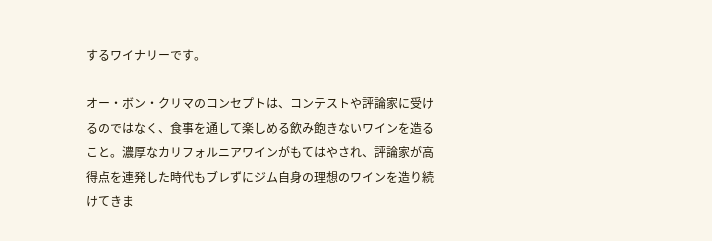するワイナリーです。

オー・ボン・クリマのコンセプトは、コンテストや評論家に受けるのではなく、食事を通して楽しめる飲み飽きないワインを造ること。濃厚なカリフォルニアワインがもてはやされ、評論家が高得点を連発した時代もブレずにジム自身の理想のワインを造り続けてきま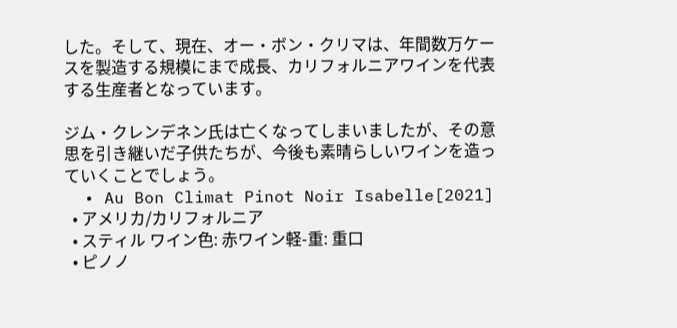した。そして、現在、オー・ボン・クリマは、年間数万ケースを製造する規模にまで成長、カリフォルニアワインを代表する生産者となっています。

ジム・クレンデネン氏は亡くなってしまいましたが、その意思を引き継いだ子供たちが、今後も素晴らしいワインを造っていくことでしょう。
  • Au Bon Climat Pinot Noir Isabelle[2021]
  • アメリカ/カリフォルニア
  • スティル ワイン色: 赤ワイン軽-重: 重口
  • ピノノ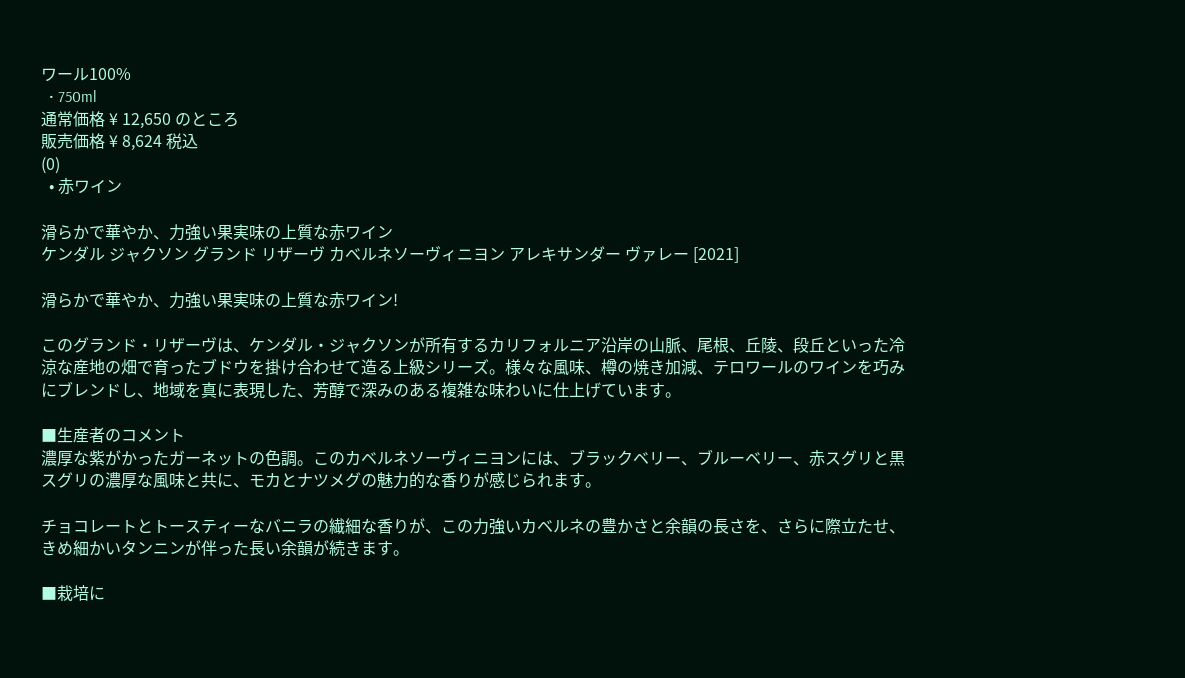ワール100%
  • 750ml
通常価格 ¥ 12,650 のところ
販売価格 ¥ 8,624 税込
(0)
  • 赤ワイン

滑らかで華やか、力強い果実味の上質な赤ワイン
ケンダル ジャクソン グランド リザーヴ カベルネソーヴィニヨン アレキサンダー ヴァレー [2021]

滑らかで華やか、力強い果実味の上質な赤ワイン!

このグランド・リザーヴは、ケンダル・ジャクソンが所有するカリフォルニア沿岸の山脈、尾根、丘陵、段丘といった冷涼な産地の畑で育ったブドウを掛け合わせて造る上級シリーズ。様々な風味、樽の焼き加減、テロワールのワインを巧みにブレンドし、地域を真に表現した、芳醇で深みのある複雑な味わいに仕上げています。

■生産者のコメント
濃厚な紫がかったガーネットの色調。このカベルネソーヴィニヨンには、ブラックベリー、ブルーベリー、赤スグリと黒スグリの濃厚な風味と共に、モカとナツメグの魅力的な香りが感じられます。

チョコレートとトースティーなバニラの繊細な香りが、この力強いカベルネの豊かさと余韻の長さを、さらに際立たせ、きめ細かいタンニンが伴った長い余韻が続きます。

■栽培に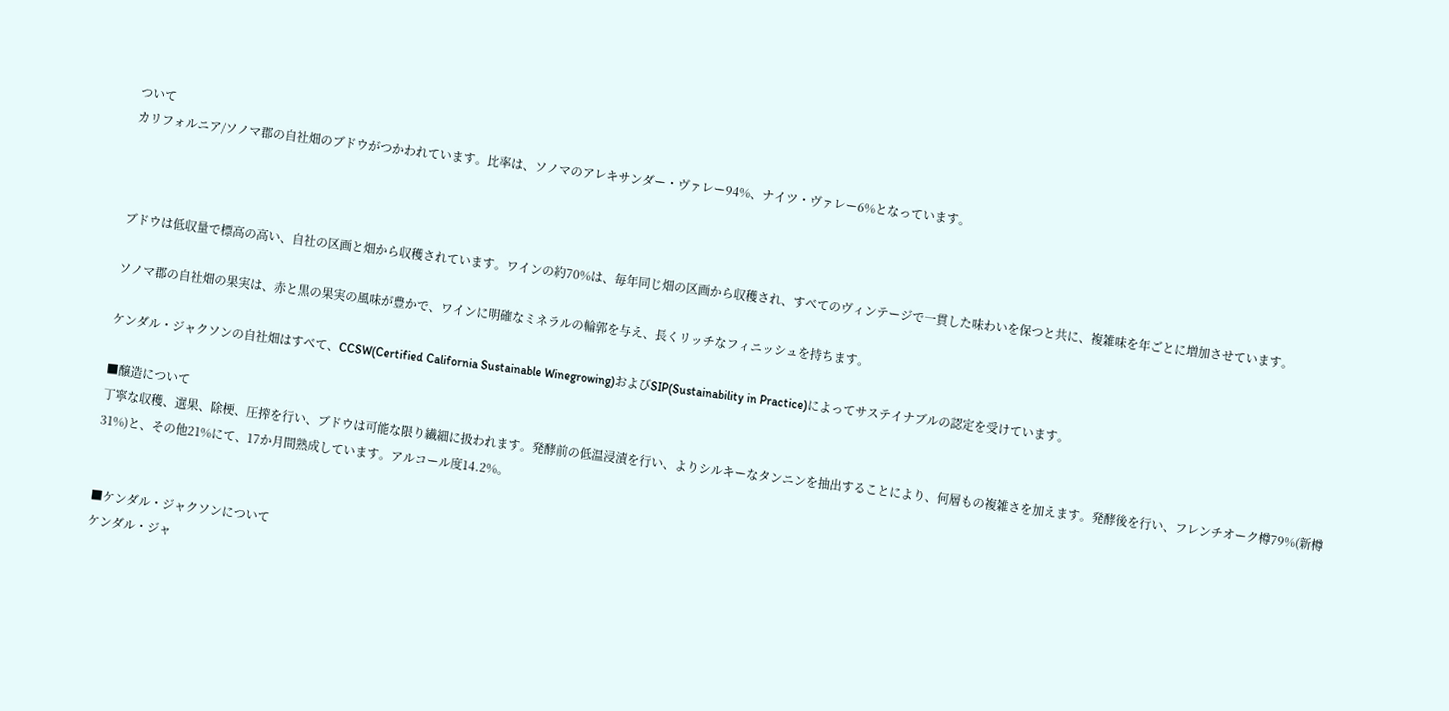ついて
カリフォルニア/ソノマ郡の自社畑のブドウがつかわれています。比率は、ソノマのアレキサンダー・ヴァレー94%、ナイツ・ヴァレー6%となっています。



ブドウは低収量で標高の高い、自社の区画と畑から収穫されています。ワインの約70%は、毎年同じ畑の区画から収穫され、すべてのヴィンテージで一貫した味わいを保つと共に、複雑味を年ごとに増加させています。

ソノマ郡の自社畑の果実は、赤と黒の果実の風味が豊かで、ワインに明確なミネラルの輪郭を与え、長くリッチなフィニッシュを持ちます。

ケンダル・ジャクソンの自社畑はすべて、CCSW(Certified California Sustainable Winegrowing)およびSIP(Sustainability in Practice)によってサステイナブルの認定を受けています。

■醸造について
丁寧な収穫、選果、除梗、圧搾を行い、ブドウは可能な限り繊細に扱われます。発酵前の低温浸漬を行い、よりシルキーなタンニンを抽出することにより、何層もの複雑さを加えます。発酵後を行い、フレンチオーク樽79%(新樽31%)と、その他21%にて、17か月間熟成しています。アルコール度14.2%。


■ケンダル・ジャクソンについて
ケンダル・ジャ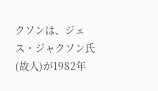クソンは、ジェス・ジャクソン氏(故人)が1982年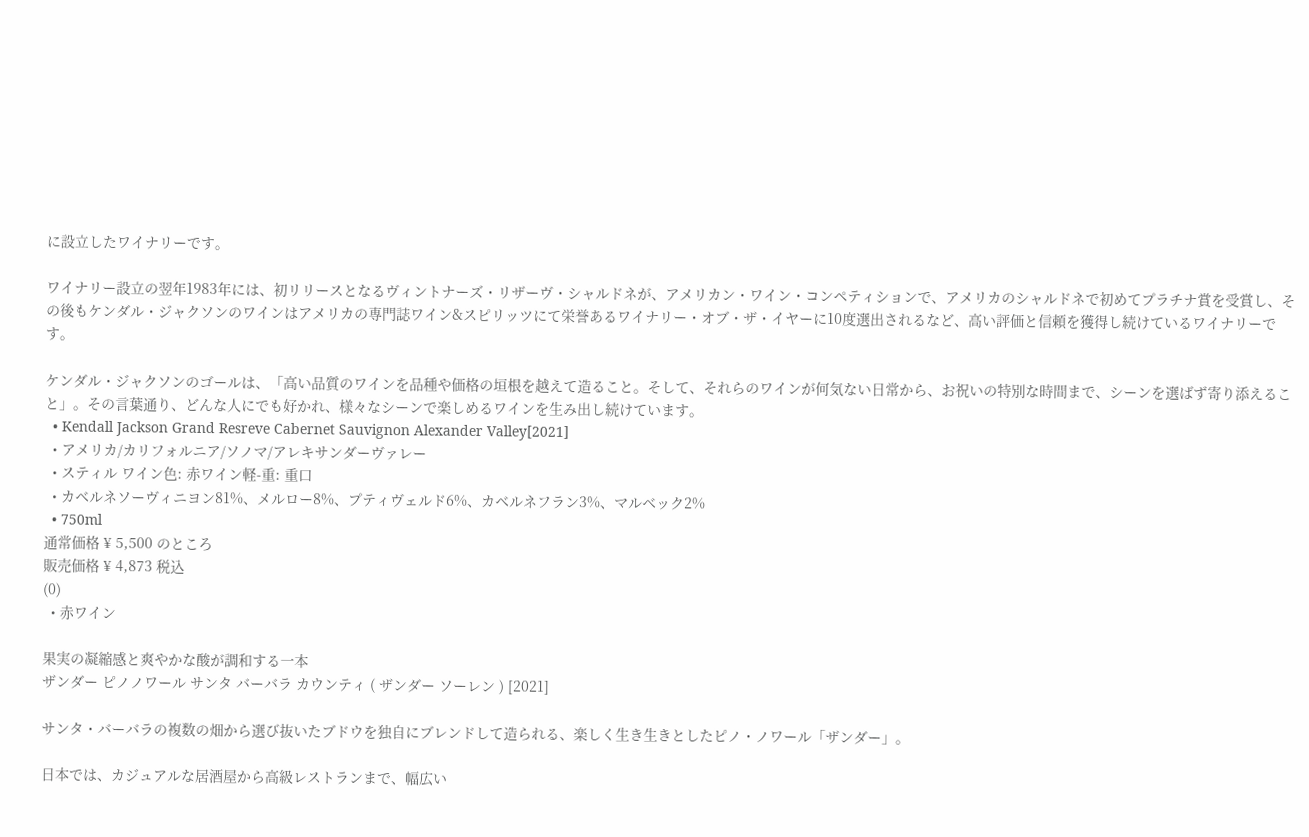に設立したワイナリーです。

ワイナリー設立の翌年1983年には、初リリースとなるヴィントナーズ・リザーヴ・シャルドネが、アメリカン・ワイン・コンペティションで、アメリカのシャルドネで初めてプラチナ賞を受賞し、その後もケンダル・ジャクソンのワインはアメリカの専門誌ワイン&スピリッツにて栄誉あるワイナリー・オブ・ザ・イヤーに10度選出されるなど、高い評価と信頼を獲得し続けているワイナリーです。

ケンダル・ジャクソンのゴールは、「高い品質のワインを品種や価格の垣根を越えて造ること。そして、それらのワインが何気ない日常から、お祝いの特別な時間まで、シーンを選ばず寄り添えること」。その言葉通り、どんな人にでも好かれ、様々なシーンで楽しめるワインを生み出し続けています。
  • Kendall Jackson Grand Resreve Cabernet Sauvignon Alexander Valley[2021]
  • アメリカ/カリフォルニア/ソノマ/アレキサンダーヴァレー
  • スティル ワイン色: 赤ワイン軽-重: 重口
  • カベルネソーヴィニヨン81%、メルロー8%、プティヴェルド6%、カベルネフラン3%、マルベック2%
  • 750ml
通常価格 ¥ 5,500 のところ
販売価格 ¥ 4,873 税込
(0)
  • 赤ワイン

果実の凝縮感と爽やかな酸が調和する一本
ザンダー ピノノワール サンタ バーバラ カウンティ ( ザンダー ソーレン ) [2021]

サンタ・バーバラの複数の畑から選び抜いたブドウを独自にブレンドして造られる、楽しく生き生きとしたピノ・ノワール「ザンダー」。

日本では、カジュアルな居酒屋から高級レストランまで、幅広い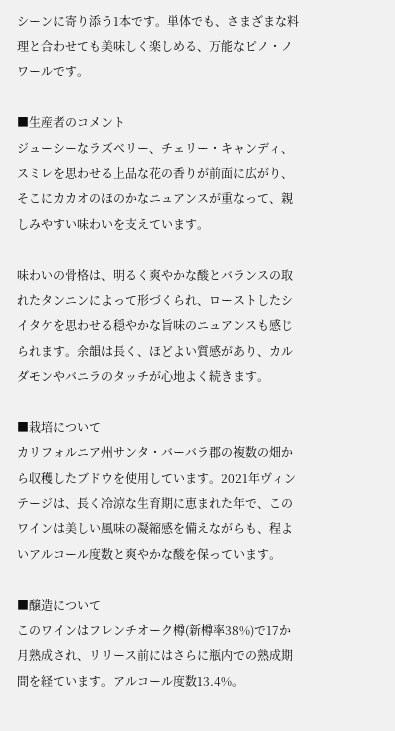シーンに寄り添う1本です。単体でも、さまざまな料理と合わせても美味しく楽しめる、万能なピノ・ノワールです。

■生産者のコメント
ジューシーなラズベリー、チェリー・キャンディ、スミレを思わせる上品な花の香りが前面に広がり、そこにカカオのほのかなニュアンスが重なって、親しみやすい味わいを支えています。

味わいの骨格は、明るく爽やかな酸とバランスの取れたタンニンによって形づくられ、ローストしたシイタケを思わせる穏やかな旨味のニュアンスも感じられます。余韻は長く、ほどよい質感があり、カルダモンやバニラのタッチが心地よく続きます。

■栽培について
カリフォルニア州サンタ・バーバラ郡の複数の畑から収穫したブドウを使用しています。2021年ヴィンテージは、長く冷涼な生育期に恵まれた年で、このワインは美しい風味の凝縮感を備えながらも、程よいアルコール度数と爽やかな酸を保っています。

■醸造について
このワインはフレンチオーク樽(新樽率38%)で17か月熟成され、リリース前にはさらに瓶内での熟成期間を経ています。アルコール度数13.4%。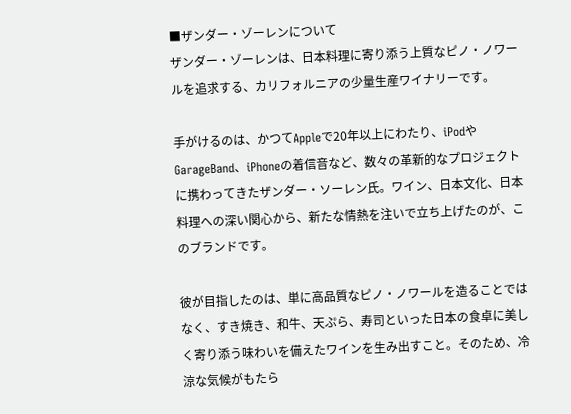■ザンダー・ゾーレンについて
ザンダー・ゾーレンは、日本料理に寄り添う上質なピノ・ノワールを追求する、カリフォルニアの少量生産ワイナリーです。

手がけるのは、かつてAppleで20年以上にわたり、iPodやGarageBand、iPhoneの着信音など、数々の革新的なプロジェクトに携わってきたザンダー・ソーレン氏。ワイン、日本文化、日本料理への深い関心から、新たな情熱を注いで立ち上げたのが、このブランドです。

彼が目指したのは、単に高品質なピノ・ノワールを造ることではなく、すき焼き、和牛、天ぷら、寿司といった日本の食卓に美しく寄り添う味わいを備えたワインを生み出すこと。そのため、冷涼な気候がもたら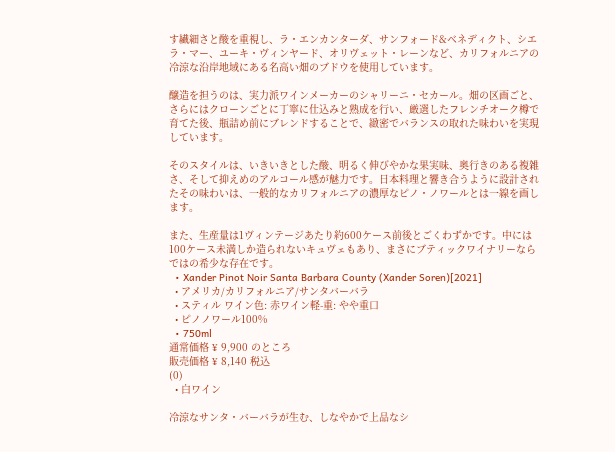す繊細さと酸を重視し、ラ・エンカンターダ、サンフォード&ベネディクト、シエラ・マー、ユーキ・ヴィンヤード、オリヴェット・レーンなど、カリフォルニアの冷涼な沿岸地域にある名高い畑のブドウを使用しています。

醸造を担うのは、実力派ワインメーカーのシャリーニ・セカール。畑の区画ごと、さらにはクローンごとに丁寧に仕込みと熟成を行い、厳選したフレンチオーク樽で育てた後、瓶詰め前にブレンドすることで、緻密でバランスの取れた味わいを実現しています。

そのスタイルは、いきいきとした酸、明るく伸びやかな果実味、奥行きのある複雑さ、そして抑えめのアルコール感が魅力です。日本料理と響き合うように設計されたその味わいは、一般的なカリフォルニアの濃厚なピノ・ノワールとは一線を画します。

また、生産量は1ヴィンテージあたり約600ケース前後とごくわずかです。中には100ケース未満しか造られないキュヴェもあり、まさにブティックワイナリーならではの希少な存在です。
  • Xander Pinot Noir Santa Barbara County (Xander Soren)[2021]
  • アメリカ/カリフォルニア/サンタバーバラ
  • スティル ワイン色: 赤ワイン軽-重: やや重口
  • ピノノワール100%
  • 750ml
通常価格 ¥ 9,900 のところ
販売価格 ¥ 8,140 税込
(0)
  • 白ワイン

冷涼なサンタ・バーバラが生む、しなやかで上品なシ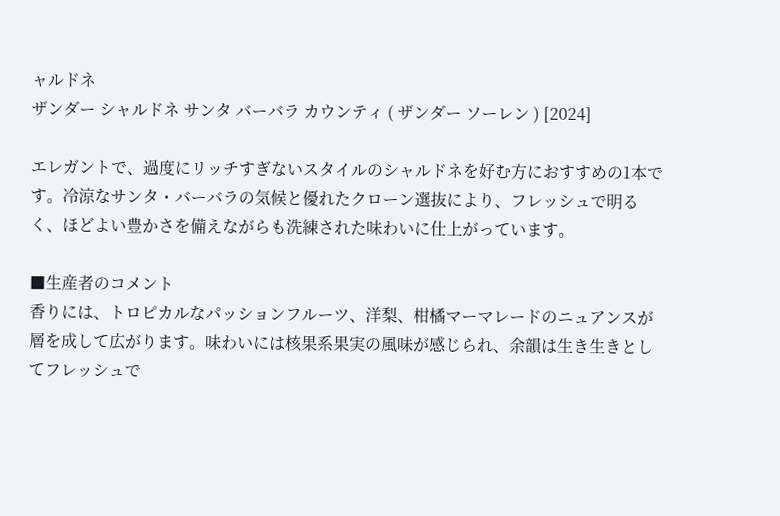ャルドネ
ザンダー シャルドネ サンタ バーバラ カウンティ ( ザンダー ソーレン ) [2024]

エレガントで、過度にリッチすぎないスタイルのシャルドネを好む方におすすめの1本です。冷涼なサンタ・バーバラの気候と優れたクローン選抜により、フレッシュで明るく、ほどよい豊かさを備えながらも洗練された味わいに仕上がっています。

■生産者のコメント
香りには、トロピカルなパッションフルーツ、洋梨、柑橘マーマレードのニュアンスが層を成して広がります。味わいには核果系果実の風味が感じられ、余韻は生き生きとしてフレッシュで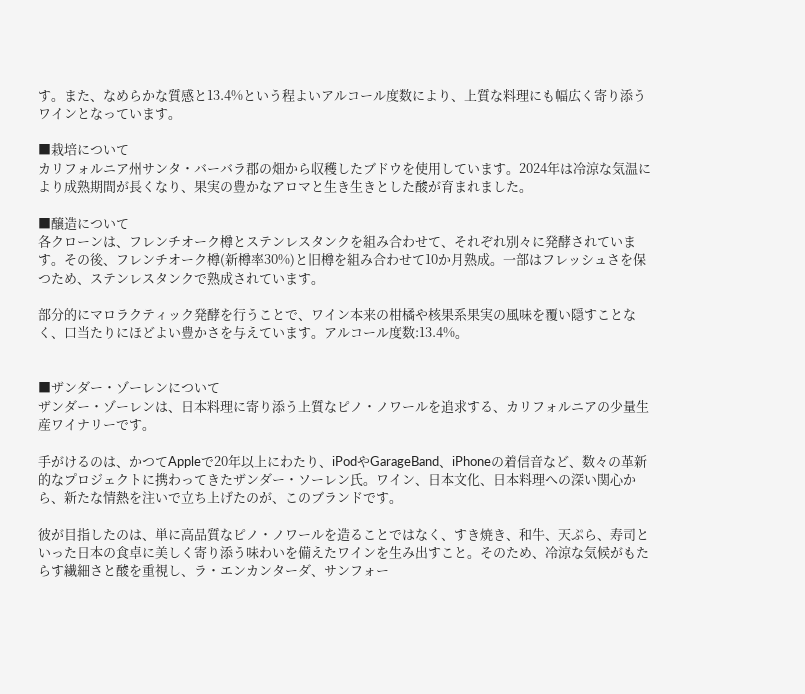す。また、なめらかな質感と13.4%という程よいアルコール度数により、上質な料理にも幅広く寄り添うワインとなっています。

■栽培について
カリフォルニア州サンタ・バーバラ郡の畑から収穫したブドウを使用しています。2024年は冷涼な気温により成熟期間が長くなり、果実の豊かなアロマと生き生きとした酸が育まれました。

■醸造について
各クローンは、フレンチオーク樽とステンレスタンクを組み合わせて、それぞれ別々に発酵されています。その後、フレンチオーク樽(新樽率30%)と旧樽を組み合わせて10か月熟成。一部はフレッシュさを保つため、ステンレスタンクで熟成されています。

部分的にマロラクティック発酵を行うことで、ワイン本来の柑橘や核果系果実の風味を覆い隠すことなく、口当たりにほどよい豊かさを与えています。アルコール度数:13.4%。


■ザンダー・ゾーレンについて
ザンダー・ゾーレンは、日本料理に寄り添う上質なピノ・ノワールを追求する、カリフォルニアの少量生産ワイナリーです。

手がけるのは、かつてAppleで20年以上にわたり、iPodやGarageBand、iPhoneの着信音など、数々の革新的なプロジェクトに携わってきたザンダー・ソーレン氏。ワイン、日本文化、日本料理への深い関心から、新たな情熱を注いで立ち上げたのが、このブランドです。

彼が目指したのは、単に高品質なピノ・ノワールを造ることではなく、すき焼き、和牛、天ぷら、寿司といった日本の食卓に美しく寄り添う味わいを備えたワインを生み出すこと。そのため、冷涼な気候がもたらす繊細さと酸を重視し、ラ・エンカンターダ、サンフォー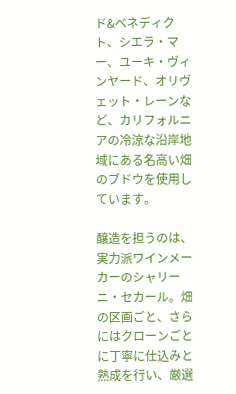ド&ベネディクト、シエラ・マー、ユーキ・ヴィンヤード、オリヴェット・レーンなど、カリフォルニアの冷涼な沿岸地域にある名高い畑のブドウを使用しています。

醸造を担うのは、実力派ワインメーカーのシャリーニ・セカール。畑の区画ごと、さらにはクローンごとに丁寧に仕込みと熟成を行い、厳選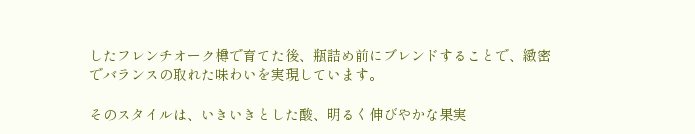したフレンチオーク樽で育てた後、瓶詰め前にブレンドすることで、緻密でバランスの取れた味わいを実現しています。

そのスタイルは、いきいきとした酸、明るく伸びやかな果実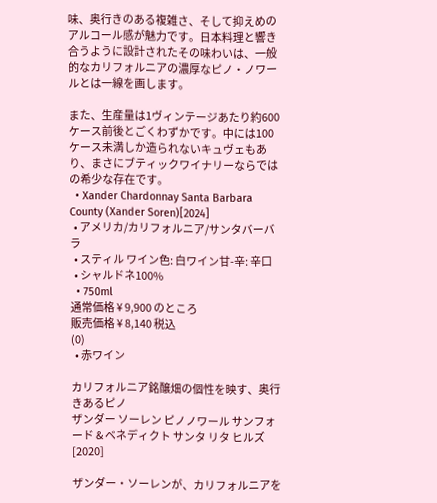味、奥行きのある複雑さ、そして抑えめのアルコール感が魅力です。日本料理と響き合うように設計されたその味わいは、一般的なカリフォルニアの濃厚なピノ・ノワールとは一線を画します。

また、生産量は1ヴィンテージあたり約600ケース前後とごくわずかです。中には100ケース未満しか造られないキュヴェもあり、まさにブティックワイナリーならではの希少な存在です。
  • Xander Chardonnay Santa Barbara County (Xander Soren)[2024]
  • アメリカ/カリフォルニア/サンタバーバラ
  • スティル ワイン色: 白ワイン甘-辛: 辛口
  • シャルドネ100%
  • 750ml
通常価格 ¥ 9,900 のところ
販売価格 ¥ 8,140 税込
(0)
  • 赤ワイン

カリフォルニア銘醸畑の個性を映す、奥行きあるピノ
ザンダー ソーレン ピノノワール サンフォード & ベネディクト サンタ リタ ヒルズ [2020]

ザンダー・ソーレンが、カリフォルニアを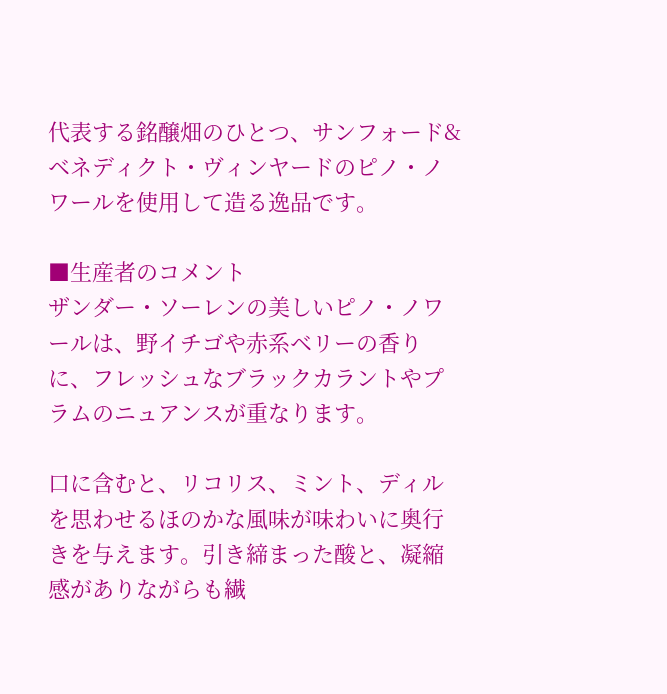代表する銘醸畑のひとつ、サンフォード&ベネディクト・ヴィンヤードのピノ・ノワールを使用して造る逸品です。

■生産者のコメント
ザンダー・ソーレンの美しいピノ・ノワールは、野イチゴや赤系ベリーの香りに、フレッシュなブラックカラントやプラムのニュアンスが重なります。

口に含むと、リコリス、ミント、ディルを思わせるほのかな風味が味わいに奥行きを与えます。引き締まった酸と、凝縮感がありながらも繊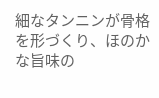細なタンニンが骨格を形づくり、ほのかな旨味の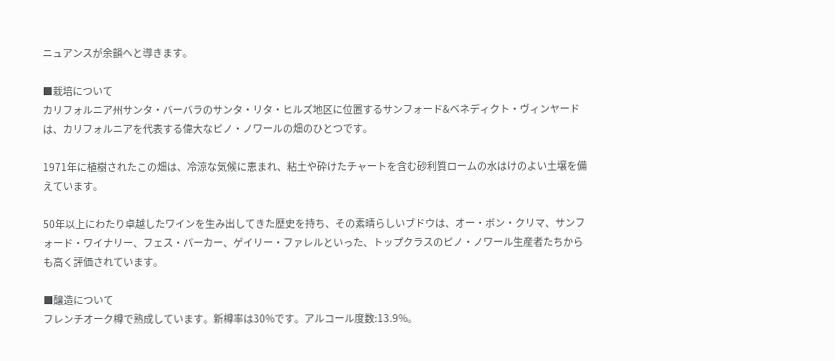ニュアンスが余韻へと導きます。

■栽培について
カリフォルニア州サンタ・バーバラのサンタ・リタ・ヒルズ地区に位置するサンフォード&ベネディクト・ヴィンヤードは、カリフォルニアを代表する偉大なピノ・ノワールの畑のひとつです。

1971年に植樹されたこの畑は、冷涼な気候に恵まれ、粘土や砕けたチャートを含む砂利質ロームの水はけのよい土壌を備えています。

50年以上にわたり卓越したワインを生み出してきた歴史を持ち、その素晴らしいブドウは、オー・ボン・クリマ、サンフォード・ワイナリー、フェス・パーカー、ゲイリー・ファレルといった、トップクラスのピノ・ノワール生産者たちからも高く評価されています。

■醸造について
フレンチオーク樽で熟成しています。新樽率は30%です。アルコール度数:13.9%。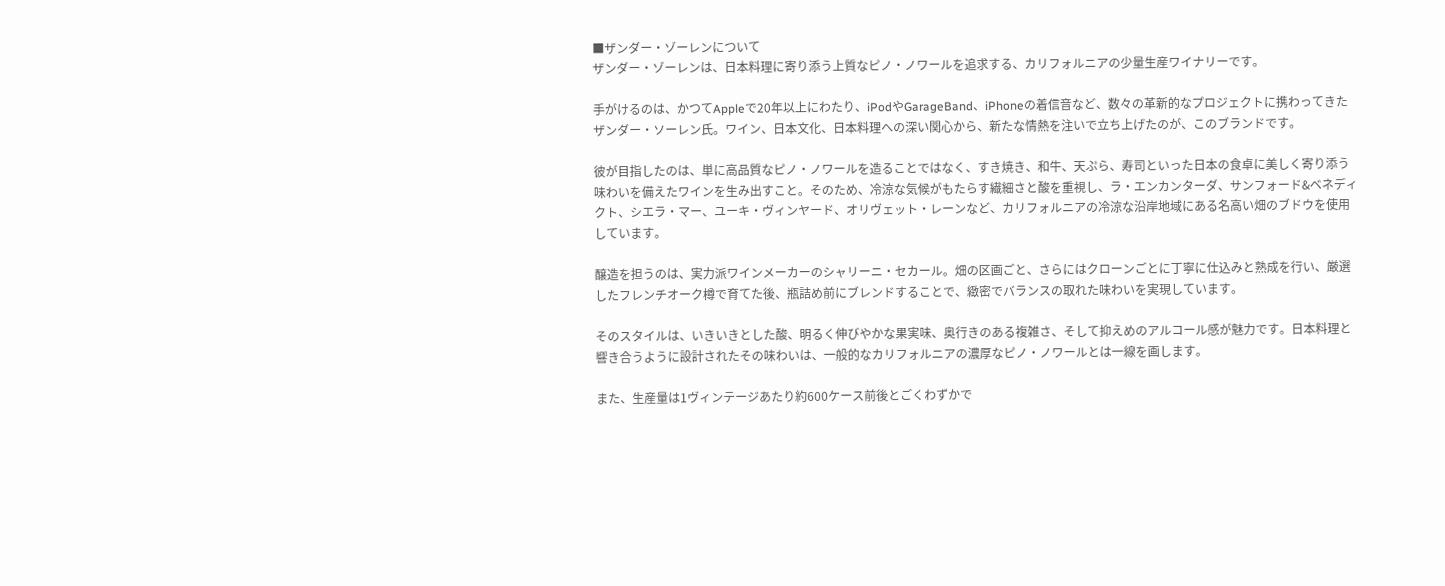■ザンダー・ゾーレンについて
ザンダー・ゾーレンは、日本料理に寄り添う上質なピノ・ノワールを追求する、カリフォルニアの少量生産ワイナリーです。

手がけるのは、かつてAppleで20年以上にわたり、iPodやGarageBand、iPhoneの着信音など、数々の革新的なプロジェクトに携わってきたザンダー・ソーレン氏。ワイン、日本文化、日本料理への深い関心から、新たな情熱を注いで立ち上げたのが、このブランドです。

彼が目指したのは、単に高品質なピノ・ノワールを造ることではなく、すき焼き、和牛、天ぷら、寿司といった日本の食卓に美しく寄り添う味わいを備えたワインを生み出すこと。そのため、冷涼な気候がもたらす繊細さと酸を重視し、ラ・エンカンターダ、サンフォード&ベネディクト、シエラ・マー、ユーキ・ヴィンヤード、オリヴェット・レーンなど、カリフォルニアの冷涼な沿岸地域にある名高い畑のブドウを使用しています。

醸造を担うのは、実力派ワインメーカーのシャリーニ・セカール。畑の区画ごと、さらにはクローンごとに丁寧に仕込みと熟成を行い、厳選したフレンチオーク樽で育てた後、瓶詰め前にブレンドすることで、緻密でバランスの取れた味わいを実現しています。

そのスタイルは、いきいきとした酸、明るく伸びやかな果実味、奥行きのある複雑さ、そして抑えめのアルコール感が魅力です。日本料理と響き合うように設計されたその味わいは、一般的なカリフォルニアの濃厚なピノ・ノワールとは一線を画します。

また、生産量は1ヴィンテージあたり約600ケース前後とごくわずかで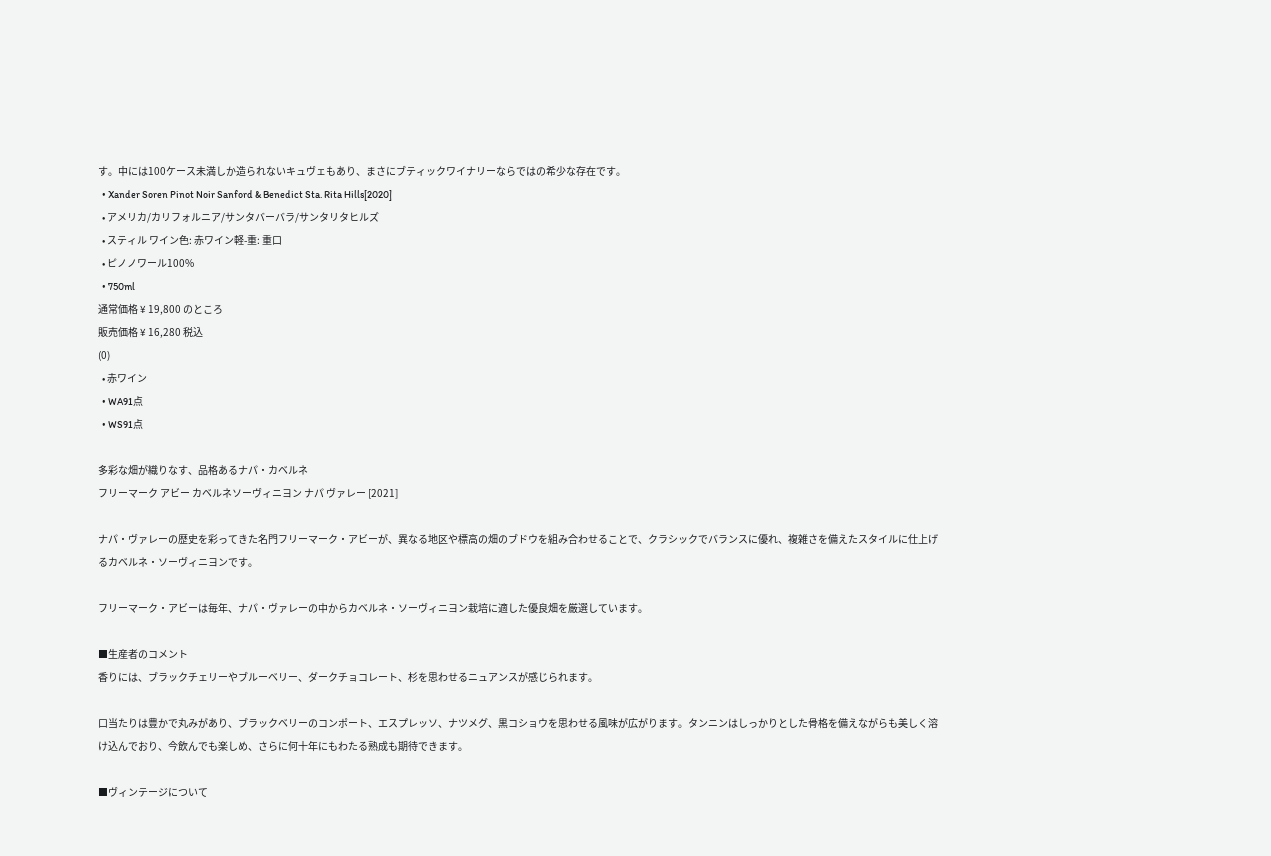す。中には100ケース未満しか造られないキュヴェもあり、まさにブティックワイナリーならではの希少な存在です。
  • Xander Soren Pinot Noir Sanford & Benedict Sta. Rita Hills[2020]
  • アメリカ/カリフォルニア/サンタバーバラ/サンタリタヒルズ
  • スティル ワイン色: 赤ワイン軽-重: 重口
  • ピノノワール100%
  • 750ml
通常価格 ¥ 19,800 のところ
販売価格 ¥ 16,280 税込
(0)
  • 赤ワイン
  • WA91点
  • WS91点

多彩な畑が織りなす、品格あるナパ・カベルネ
フリーマーク アビー カベルネソーヴィニヨン ナパ ヴァレー [2021]

ナパ・ヴァレーの歴史を彩ってきた名門フリーマーク・アビーが、異なる地区や標高の畑のブドウを組み合わせることで、クラシックでバランスに優れ、複雑さを備えたスタイルに仕上げるカベルネ・ソーヴィニヨンです。

フリーマーク・アビーは毎年、ナパ・ヴァレーの中からカベルネ・ソーヴィニヨン栽培に適した優良畑を厳選しています。

■生産者のコメント
香りには、ブラックチェリーやブルーベリー、ダークチョコレート、杉を思わせるニュアンスが感じられます。

口当たりは豊かで丸みがあり、ブラックベリーのコンポート、エスプレッソ、ナツメグ、黒コショウを思わせる風味が広がります。タンニンはしっかりとした骨格を備えながらも美しく溶け込んでおり、今飲んでも楽しめ、さらに何十年にもわたる熟成も期待できます。

■ヴィンテージについて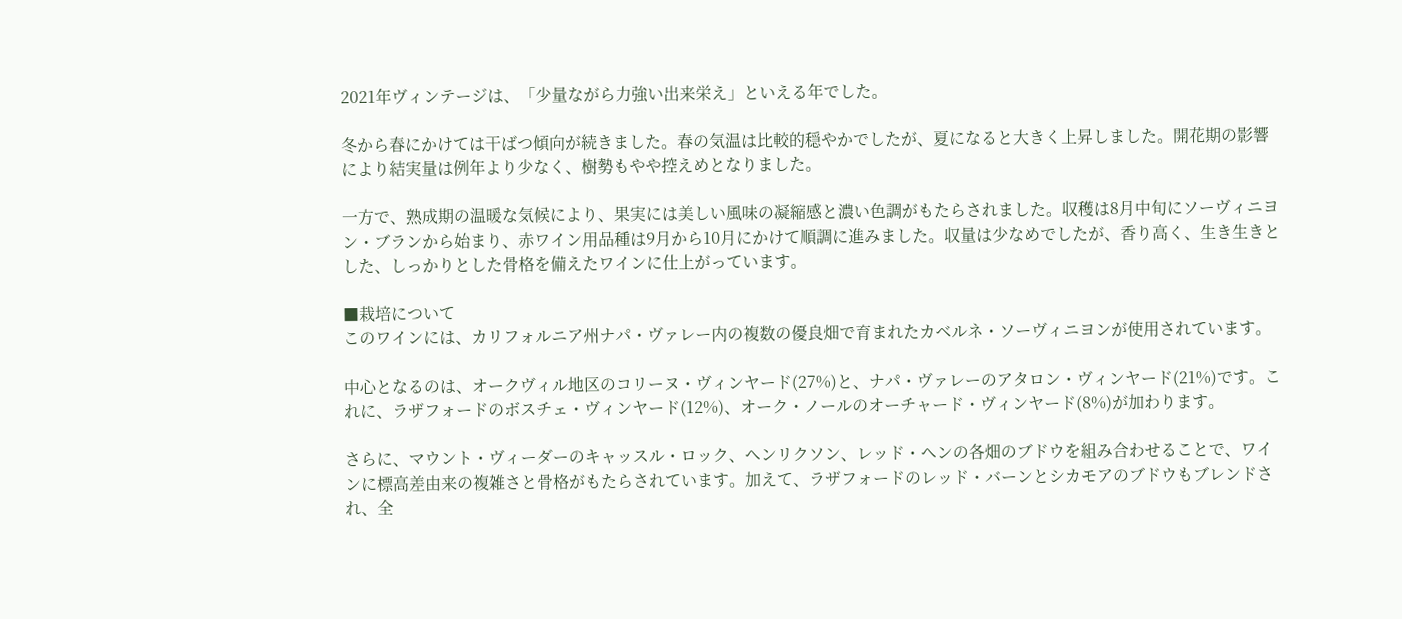2021年ヴィンテージは、「少量ながら力強い出来栄え」といえる年でした。

冬から春にかけては干ばつ傾向が続きました。春の気温は比較的穏やかでしたが、夏になると大きく上昇しました。開花期の影響により結実量は例年より少なく、樹勢もやや控えめとなりました。

一方で、熟成期の温暖な気候により、果実には美しい風味の凝縮感と濃い色調がもたらされました。収穫は8月中旬にソーヴィニヨン・ブランから始まり、赤ワイン用品種は9月から10月にかけて順調に進みました。収量は少なめでしたが、香り高く、生き生きとした、しっかりとした骨格を備えたワインに仕上がっています。

■栽培について
このワインには、カリフォルニア州ナパ・ヴァレー内の複数の優良畑で育まれたカベルネ・ソーヴィニヨンが使用されています。

中心となるのは、オークヴィル地区のコリーヌ・ヴィンヤード(27%)と、ナパ・ヴァレーのアタロン・ヴィンヤード(21%)です。これに、ラザフォードのボスチェ・ヴィンヤード(12%)、オーク・ノールのオーチャード・ヴィンヤード(8%)が加わります。

さらに、マウント・ヴィーダーのキャッスル・ロック、ヘンリクソン、レッド・ヘンの各畑のブドウを組み合わせることで、ワインに標高差由来の複雑さと骨格がもたらされています。加えて、ラザフォードのレッド・バーンとシカモアのブドウもブレンドされ、全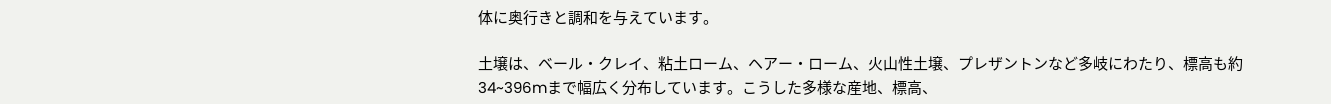体に奥行きと調和を与えています。

土壌は、ベール・クレイ、粘土ローム、ヘアー・ローム、火山性土壌、プレザントンなど多岐にわたり、標高も約34~396mまで幅広く分布しています。こうした多様な産地、標高、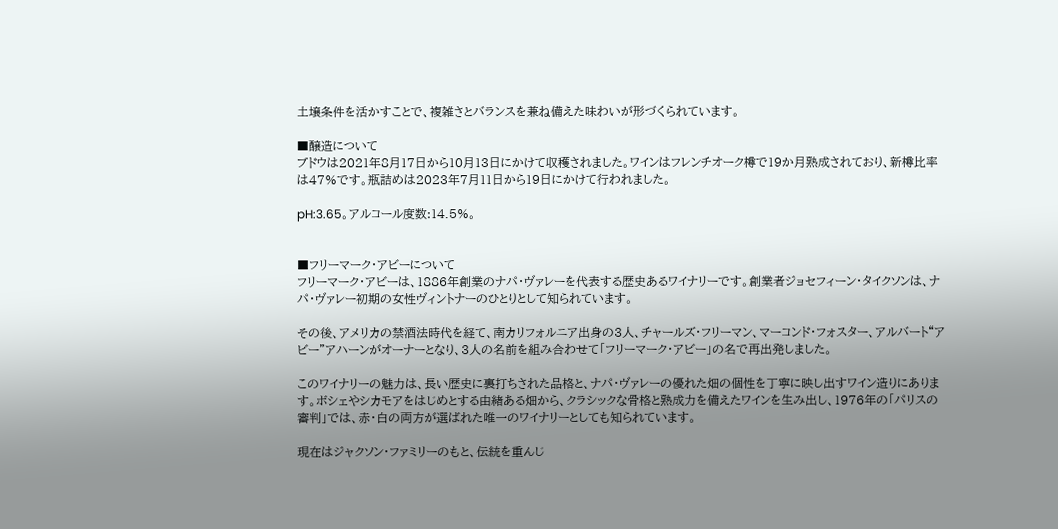土壌条件を活かすことで、複雑さとバランスを兼ね備えた味わいが形づくられています。

■醸造について
ブドウは2021年8月17日から10月13日にかけて収穫されました。ワインはフレンチオーク樽で19か月熟成されており、新樽比率は47%です。瓶詰めは2023年7月11日から19日にかけて行われました。

pH:3.65。アルコール度数:14.5%。


■フリーマーク・アビーについて
フリーマーク・アビーは、1886年創業のナパ・ヴァレーを代表する歴史あるワイナリーです。創業者ジョセフィーン・タイクソンは、ナパ・ヴァレー初期の女性ヴィントナーのひとりとして知られています。

その後、アメリカの禁酒法時代を経て、南カリフォルニア出身の3人、チャールズ・フリーマン、マーコンド・フォスター、アルバート“アビー”アハーンがオーナーとなり、3人の名前を組み合わせて「フリーマーク・アビー」の名で再出発しました。

このワイナリーの魅力は、長い歴史に裏打ちされた品格と、ナパ・ヴァレーの優れた畑の個性を丁寧に映し出すワイン造りにあります。ボシェやシカモアをはじめとする由緒ある畑から、クラシックな骨格と熟成力を備えたワインを生み出し、1976年の「パリスの審判」では、赤・白の両方が選ばれた唯一のワイナリーとしても知られています。

現在はジャクソン・ファミリーのもと、伝統を重んじ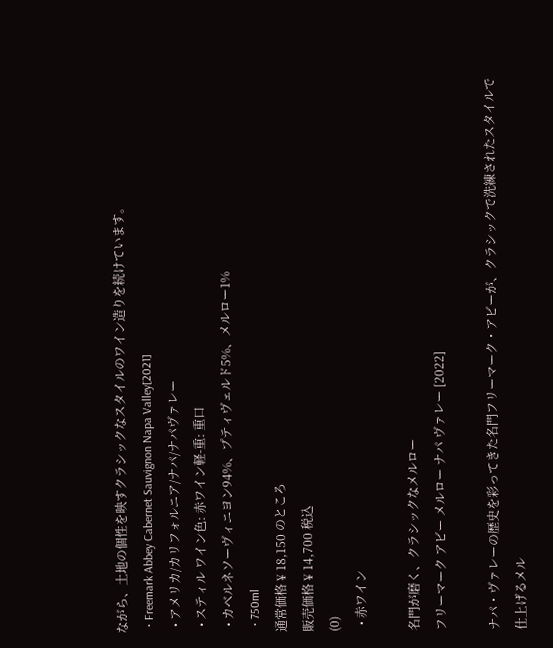ながら、土地の個性を映すクラシックなスタイルのワイン造りを続けています。
  • Freemark Abbey Cabernet Sauvignon Napa Valley[2021]
  • アメリカ/カリフォルニア/ナパ/ナパヴァレー
  • スティル ワイン色: 赤ワイン軽-重: 重口
  • カベルネソーヴィニヨン94%、プティヴェルド5%、メルロー1%
  • 750ml
通常価格 ¥ 18,150 のところ
販売価格 ¥ 14,700 税込
(0)
  • 赤ワイン

名門が磨く、クラシックなメルロー
フリーマーク アビー メルロー ナパ ヴァレー [2022]

ナパ・ヴァレーの歴史を彩ってきた名門フリーマーク・アビーが、クラシックで洗練されたスタイルで仕上げるメル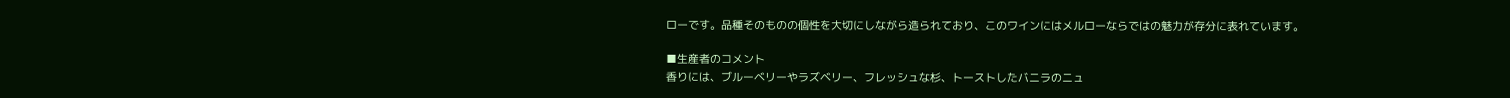ローです。品種そのものの個性を大切にしながら造られており、このワインにはメルローならではの魅力が存分に表れています。

■生産者のコメント
香りには、ブルーベリーやラズベリー、フレッシュな杉、トーストしたバニラのニュ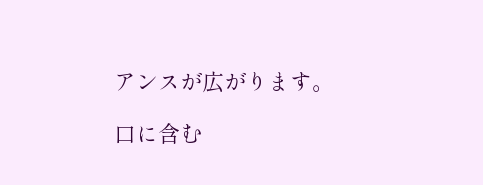アンスが広がります。

口に含む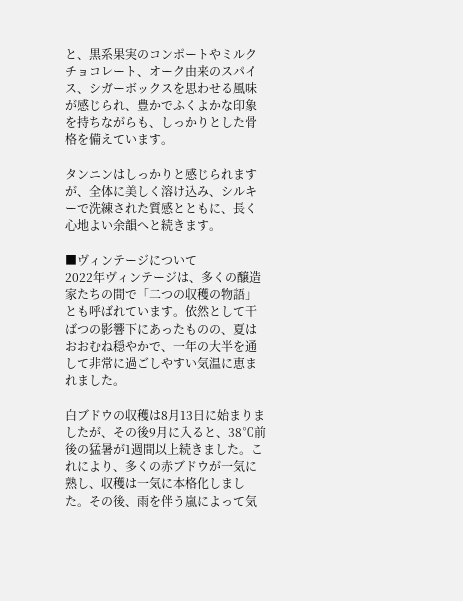と、黒系果実のコンポートやミルクチョコレート、オーク由来のスパイス、シガーボックスを思わせる風味が感じられ、豊かでふくよかな印象を持ちながらも、しっかりとした骨格を備えています。

タンニンはしっかりと感じられますが、全体に美しく溶け込み、シルキーで洗練された質感とともに、長く心地よい余韻へと続きます。

■ヴィンテージについて
2022年ヴィンテージは、多くの醸造家たちの間で「二つの収穫の物語」とも呼ばれています。依然として干ばつの影響下にあったものの、夏はおおむね穏やかで、一年の大半を通して非常に過ごしやすい気温に恵まれました。

白ブドウの収穫は8月13日に始まりましたが、その後9月に入ると、38℃前後の猛暑が1週間以上続きました。これにより、多くの赤ブドウが一気に熟し、収穫は一気に本格化しました。その後、雨を伴う嵐によって気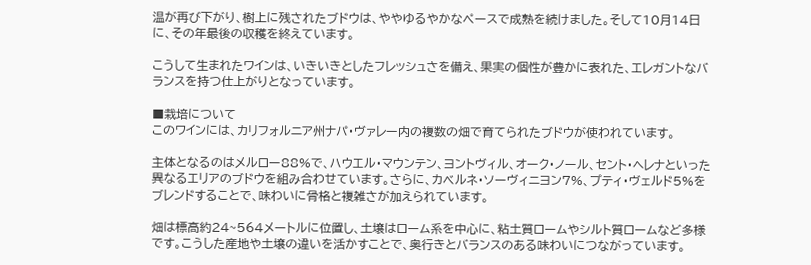温が再び下がり、樹上に残されたブドウは、ややゆるやかなペースで成熟を続けました。そして10月14日に、その年最後の収穫を終えています。

こうして生まれたワインは、いきいきとしたフレッシュさを備え、果実の個性が豊かに表れた、エレガントなバランスを持つ仕上がりとなっています。

■栽培について
このワインには、カリフォルニア州ナパ・ヴァレー内の複数の畑で育てられたブドウが使われています。

主体となるのはメルロー88%で、ハウエル・マウンテン、ヨントヴィル、オーク・ノール、セント・ヘレナといった異なるエリアのブドウを組み合わせています。さらに、カベルネ・ソーヴィニヨン7%、プティ・ヴェルド5%をブレンドすることで、味わいに骨格と複雑さが加えられています。

畑は標高約24~564メートルに位置し、土壌はローム系を中心に、粘土質ロームやシルト質ロームなど多様です。こうした産地や土壌の違いを活かすことで、奥行きとバランスのある味わいにつながっています。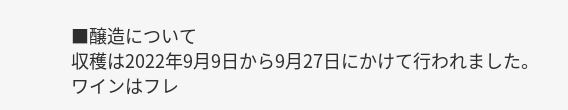■醸造について
収穫は2022年9月9日から9月27日にかけて行われました。ワインはフレ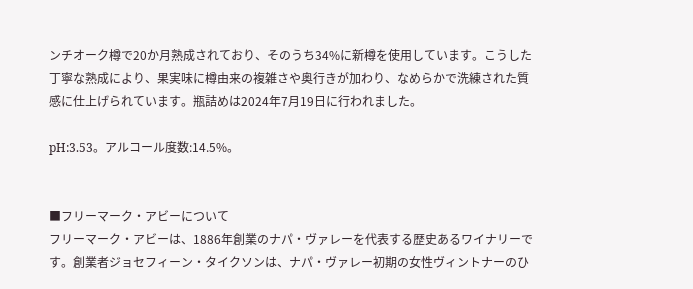ンチオーク樽で20か月熟成されており、そのうち34%に新樽を使用しています。こうした丁寧な熟成により、果実味に樽由来の複雑さや奥行きが加わり、なめらかで洗練された質感に仕上げられています。瓶詰めは2024年7月19日に行われました。

pH:3.53。アルコール度数:14.5%。


■フリーマーク・アビーについて
フリーマーク・アビーは、1886年創業のナパ・ヴァレーを代表する歴史あるワイナリーです。創業者ジョセフィーン・タイクソンは、ナパ・ヴァレー初期の女性ヴィントナーのひ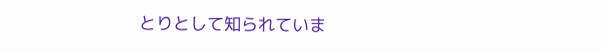とりとして知られていま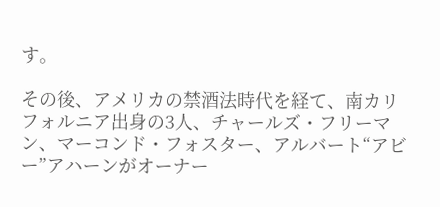す。

その後、アメリカの禁酒法時代を経て、南カリフォルニア出身の3人、チャールズ・フリーマン、マーコンド・フォスター、アルバート“アビー”アハーンがオーナー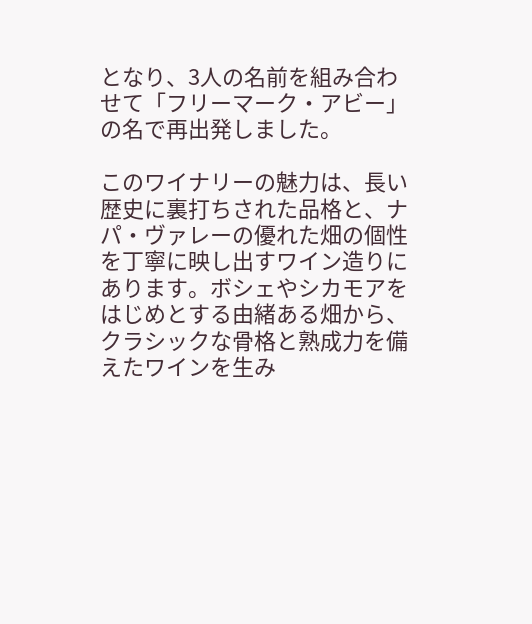となり、3人の名前を組み合わせて「フリーマーク・アビー」の名で再出発しました。

このワイナリーの魅力は、長い歴史に裏打ちされた品格と、ナパ・ヴァレーの優れた畑の個性を丁寧に映し出すワイン造りにあります。ボシェやシカモアをはじめとする由緒ある畑から、クラシックな骨格と熟成力を備えたワインを生み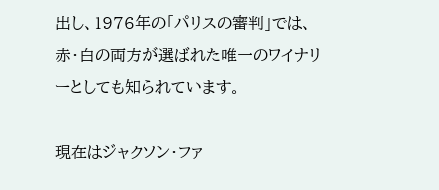出し、1976年の「パリスの審判」では、赤・白の両方が選ばれた唯一のワイナリーとしても知られています。

現在はジャクソン・ファ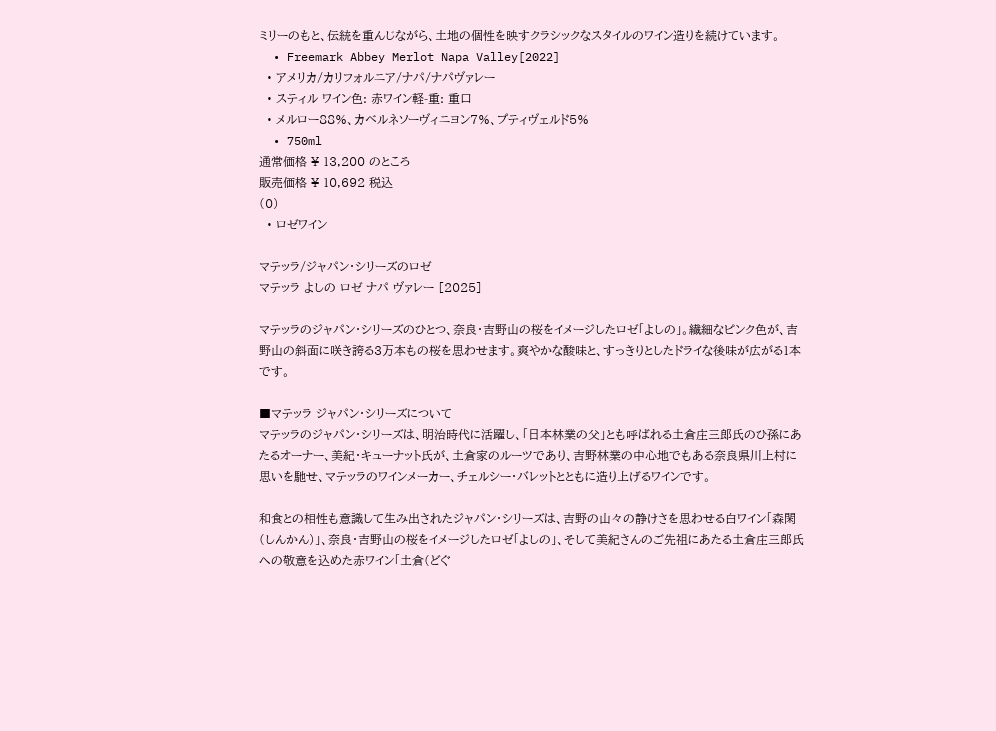ミリーのもと、伝統を重んじながら、土地の個性を映すクラシックなスタイルのワイン造りを続けています。
  • Freemark Abbey Merlot Napa Valley[2022]
  • アメリカ/カリフォルニア/ナパ/ナパヴァレー
  • スティル ワイン色: 赤ワイン軽-重: 重口
  • メルロー88%、カベルネソーヴィニヨン7%、プティヴェルド5%
  • 750ml
通常価格 ¥ 13,200 のところ
販売価格 ¥ 10,692 税込
(0)
  • ロゼワイン

マテッラ/ジャパン・シリーズのロゼ
マテッラ よしの ロゼ ナパ ヴァレー [2025]

マテッラのジャパン・シリーズのひとつ、奈良・吉野山の桜をイメージしたロゼ「よしの」。繊細なピンク色が、吉野山の斜面に咲き誇る3万本もの桜を思わせます。爽やかな酸味と、すっきりとしたドライな後味が広がる1本です。

■マテッラ ジャパン・シリーズについて
マテッラのジャパン・シリーズは、明治時代に活躍し、「日本林業の父」とも呼ばれる土倉庄三郎氏のひ孫にあたるオーナー、美紀・キューナット氏が、土倉家のルーツであり、吉野林業の中心地でもある奈良県川上村に思いを馳せ、マテッラのワインメーカー、チェルシー・バレットとともに造り上げるワインです。

和食との相性も意識して生み出されたジャパン・シリーズは、吉野の山々の静けさを思わせる白ワイン「森閑(しんかん)」、奈良・吉野山の桜をイメージしたロゼ「よしの」、そして美紀さんのご先祖にあたる土倉庄三郎氏への敬意を込めた赤ワイン「土倉(どぐ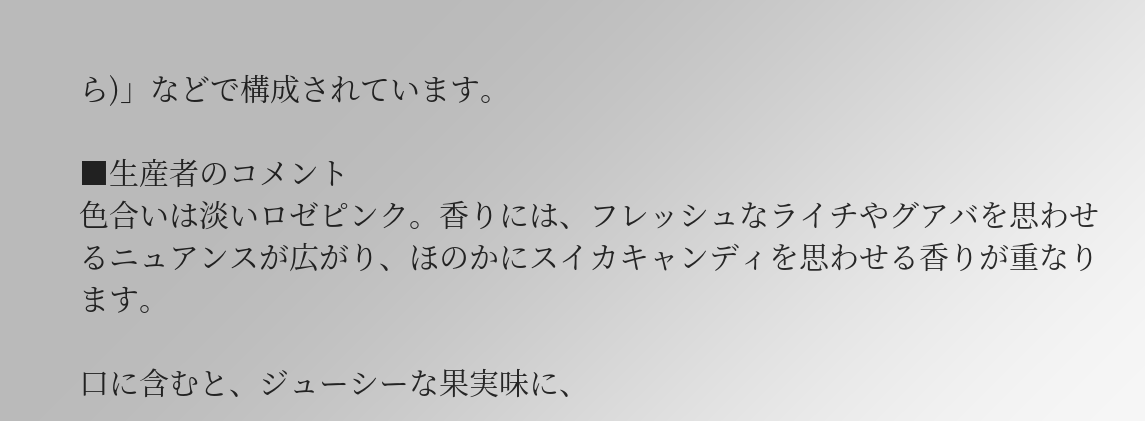ら)」などで構成されています。

■生産者のコメント
色合いは淡いロゼピンク。香りには、フレッシュなライチやグアバを思わせるニュアンスが広がり、ほのかにスイカキャンディを思わせる香りが重なります。

口に含むと、ジューシーな果実味に、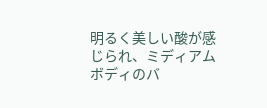明るく美しい酸が感じられ、ミディアムボディのバ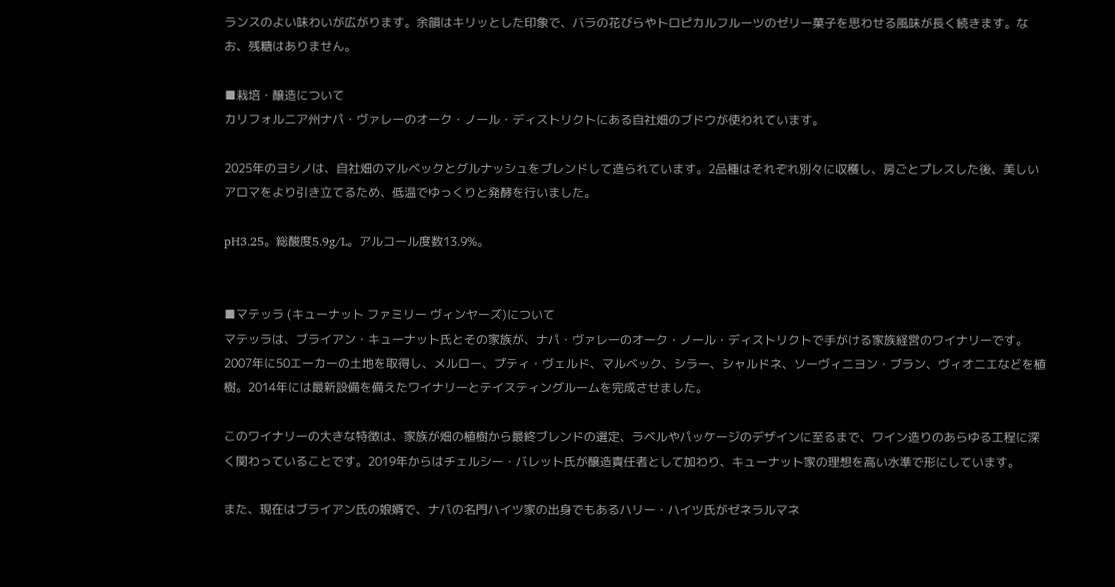ランスのよい味わいが広がります。余韻はキリッとした印象で、バラの花びらやトロピカルフルーツのゼリー菓子を思わせる風味が長く続きます。なお、残糖はありません。

■栽培・醸造について
カリフォルニア州ナパ・ヴァレーのオーク・ノール・ディストリクトにある自社畑のブドウが使われています。

2025年のヨシノは、自社畑のマルベックとグルナッシュをブレンドして造られています。2品種はそれぞれ別々に収穫し、房ごとプレスした後、美しいアロマをより引き立てるため、低温でゆっくりと発酵を行いました。

pH3.25。総酸度5.9g/L。アルコール度数13.9%。


■マテッラ (キューナット ファミリー ヴィンヤーズ)について
マテッラは、ブライアン・キューナット氏とその家族が、ナパ・ヴァレーのオーク・ノール・ディストリクトで手がける家族経営のワイナリーです。2007年に50エーカーの土地を取得し、メルロー、プティ・ヴェルド、マルベック、シラー、シャルドネ、ソーヴィニヨン・ブラン、ヴィオニエなどを植樹。2014年には最新設備を備えたワイナリーとテイスティングルームを完成させました。

このワイナリーの大きな特徴は、家族が畑の植樹から最終ブレンドの選定、ラベルやパッケージのデザインに至るまで、ワイン造りのあらゆる工程に深く関わっていることです。2019年からはチェルシー・バレット氏が醸造責任者として加わり、キューナット家の理想を高い水準で形にしています。

また、現在はブライアン氏の娘婿で、ナパの名門ハイツ家の出身でもあるハリー・ハイツ氏がゼネラルマネ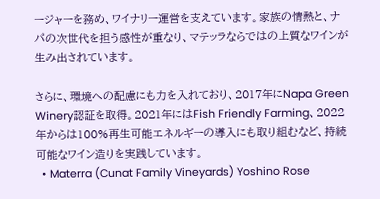ージャーを務め、ワイナリー運営を支えています。家族の情熱と、ナパの次世代を担う感性が重なり、マテッラならではの上質なワインが生み出されています。

さらに、環境への配慮にも力を入れており、2017年にNapa Green Winery認証を取得。2021年にはFish Friendly Farming、2022年からは100%再生可能エネルギーの導入にも取り組むなど、持続可能なワイン造りを実践しています。
  • Materra (Cunat Family Vineyards) Yoshino Rose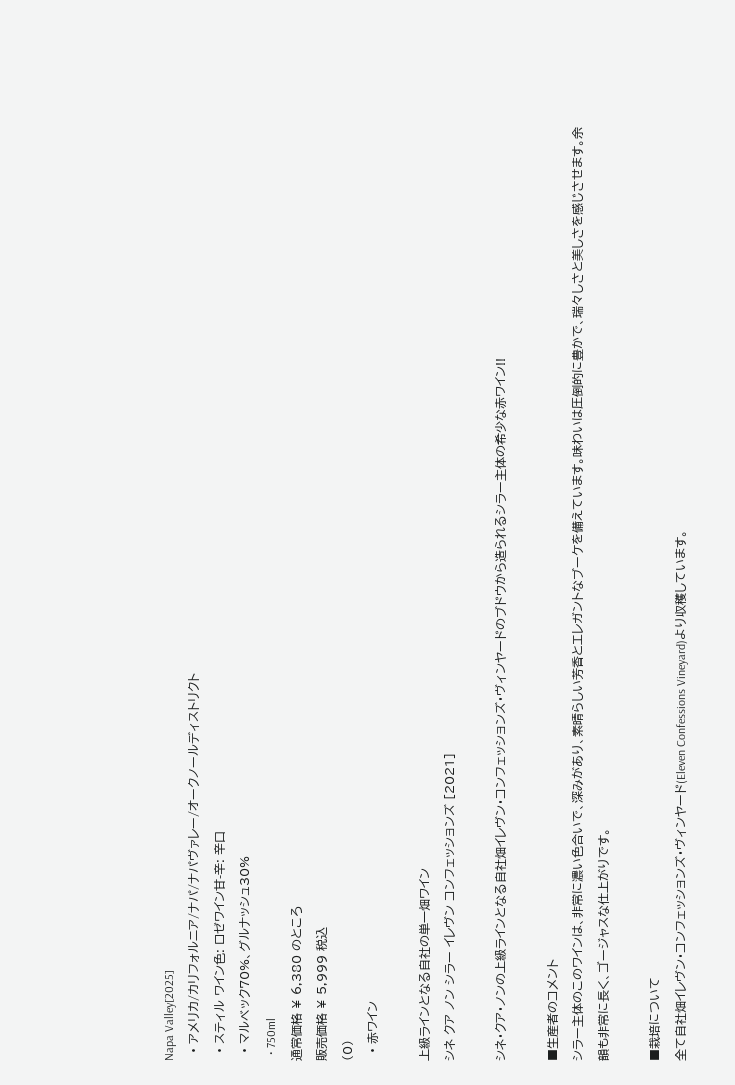Napa Valley[2025]
  • アメリカ/カリフォルニア/ナパ/ナパヴァレー/オークノールディストリクト
  • スティル ワイン色: ロゼワイン甘-辛: 辛口
  • マルベック70%、グルナッシュ30%
  • 750ml
通常価格 ¥ 6,380 のところ
販売価格 ¥ 5,999 税込
(0)
  • 赤ワイン

上級ラインとなる自社の単一畑ワイン
シネ クア ノン シラー イレヴン コンフェッションズ [2021]

シネ・クア・ノンの上級ラインとなる自社畑イレヴン・コンフェッションズ・ヴィンヤードのブドウから造られるシラー主体の希少な赤ワイン!!

■生産者のコメント
シラー主体のこのワインは、非常に濃い色合いで、深みがあり、素晴らしい芳香とエレガントなブーケを備えています。味わいは圧倒的に豊かで、瑞々しさと美しさを感じさせます。余韻も非常に長く、ゴージャスな仕上がりです。

■栽培について
全て自社畑イレヴン・コンフェッションズ・ヴィンヤード(Eleven Confessions Vineyard)より収穫しています。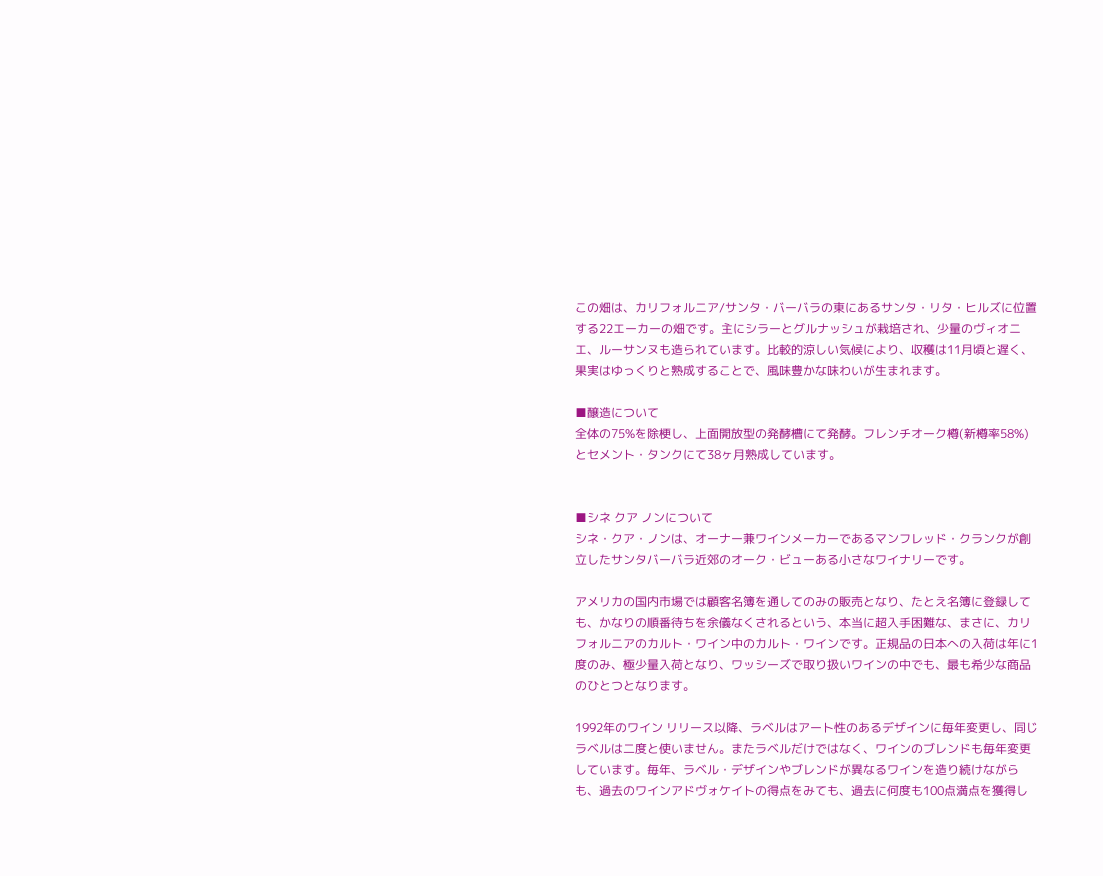この畑は、カリフォルニア/サンタ・バーバラの東にあるサンタ・リタ・ヒルズに位置する22エーカーの畑です。主にシラーとグルナッシュが栽培され、少量のヴィオニエ、ルーサンヌも造られています。比較的涼しい気候により、収穫は11月頃と遅く、果実はゆっくりと熟成することで、風味豊かな味わいが生まれます。

■醸造について
全体の75%を除梗し、上面開放型の発酵槽にて発酵。フレンチオーク樽(新樽率58%)とセメント・タンクにて38ヶ月熟成しています。


■シネ クア ノンについて
シネ・クア・ノンは、オーナー兼ワインメーカーであるマンフレッド・クランクが創立したサンタバーバラ近郊のオーク・ビューある小さなワイナリーです。

アメリカの国内市場では顧客名簿を通してのみの販売となり、たとえ名簿に登録しても、かなりの順番待ちを余儀なくされるという、本当に超入手困難な、まさに、カリフォルニアのカルト・ワイン中のカルト・ワインです。正規品の日本への入荷は年に1度のみ、極少量入荷となり、ワッシーズで取り扱いワインの中でも、最も希少な商品のひとつとなります。

1992年のワイン リリース以降、ラベルはアート性のあるデザインに毎年変更し、同じラベルは二度と使いません。またラベルだけではなく、ワインのブレンドも毎年変更しています。毎年、ラベル・デザインやブレンドが異なるワインを造り続けながらも、過去のワインアドヴォケイトの得点をみても、過去に何度も100点満点を獲得し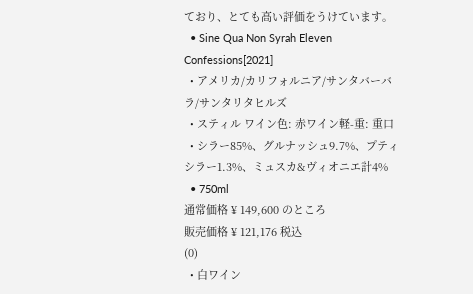ており、とても高い評価をうけています。
  • Sine Qua Non Syrah Eleven Confessions[2021]
  • アメリカ/カリフォルニア/サンタバーバラ/サンタリタヒルズ
  • スティル ワイン色: 赤ワイン軽-重: 重口
  • シラー85%、グルナッシュ9.7%、プティシラー1.3%、ミュスカ&ヴィオニエ計4%
  • 750ml
通常価格 ¥ 149,600 のところ
販売価格 ¥ 121,176 税込
(0)
  • 白ワイン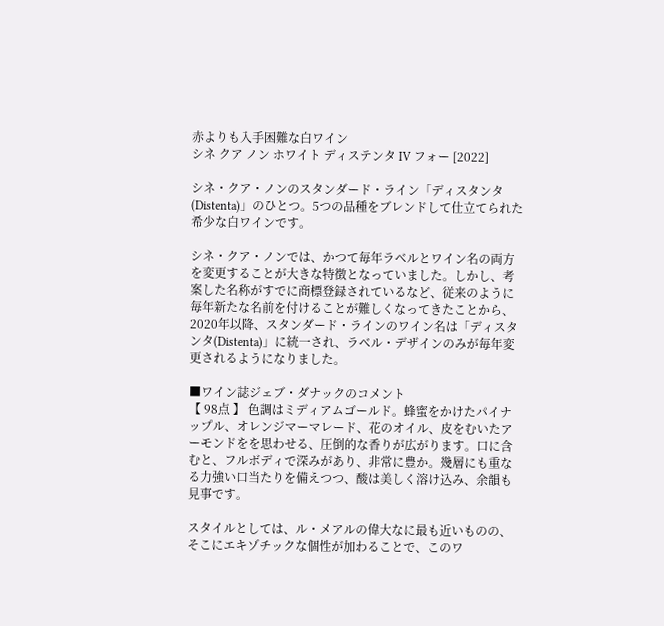赤よりも入手困難な白ワイン
シネ クア ノン ホワイト ディステンタ IV フォー [2022]

シネ・クア・ノンのスタンダード・ライン「ディスタンタ(Distenta)」のひとつ。5つの品種をブレンドして仕立てられた希少な白ワインです。

シネ・クア・ノンでは、かつて毎年ラベルとワイン名の両方を変更することが大きな特徴となっていました。しかし、考案した名称がすでに商標登録されているなど、従来のように毎年新たな名前を付けることが難しくなってきたことから、2020年以降、スタンダード・ラインのワイン名は「ディスタンタ(Distenta)」に統一され、ラベル・デザインのみが毎年変更されるようになりました。

■ワイン誌ジェブ・ダナックのコメント
【 98点 】 色調はミディアムゴールド。蜂蜜をかけたパイナップル、オレンジマーマレード、花のオイル、皮をむいたアーモンドをを思わせる、圧倒的な香りが広がります。口に含むと、フルボディで深みがあり、非常に豊か。幾層にも重なる力強い口当たりを備えつつ、酸は美しく溶け込み、余韻も見事です。

スタイルとしては、ル・メアルの偉大なに最も近いものの、そこにエキゾチックな個性が加わることで、このワ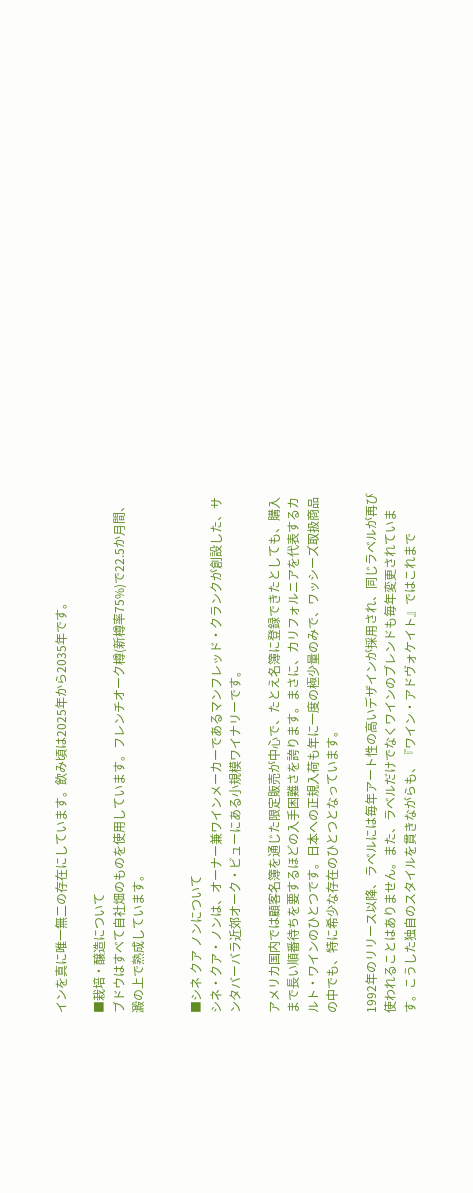インを真に唯一無二の存在にしています。飲み頃は2025年から2035年です。

■栽培・醸造について
ブドウはすべて自社畑のものを使用しています。フレンチオーク樽(新樽率75%)で22.5か月間、澱の上で熟成しています。


■シネ クア ノンについて
シネ・クア・ノンは、オーナー兼ワインメーカーであるマンフレッド・クランクが創設した、サンタバーバラ近郊オーク・ビューにある小規模ワイナリーです。

アメリカ国内では顧客名簿を通じた限定販売が中心で、たとえ名簿に登録できたとしても、購入まで長い順番待ちを要するほどの入手困難さを誇ります。まさに、カリフォルニアを代表するカルト・ワインのひとつです。日本への正規入荷も年に一度の極少量のみで、ワッシーズ取扱商品の中でも、特に希少な存在のひとつとなっています。

1992年のリリース以降、ラベルには毎年アート性の高いデザインが採用され、同じラベルが再び使われることはありません。また、ラベルだけでなくワインのブレンドも毎年変更されています。こうした独自のスタイルを貫きながらも、『ワイン・アドヴォケイト』ではこれまで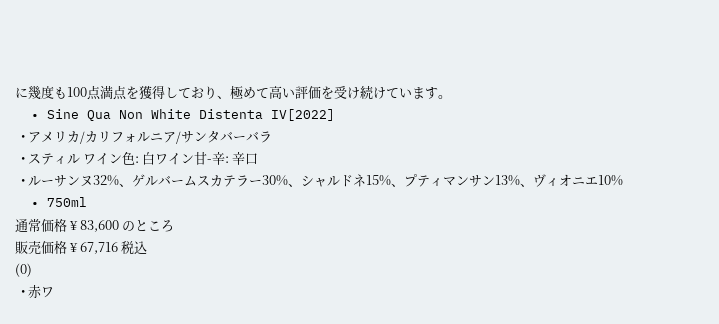に幾度も100点満点を獲得しており、極めて高い評価を受け続けています。
  • Sine Qua Non White Distenta IV[2022]
  • アメリカ/カリフォルニア/サンタバーバラ
  • スティル ワイン色: 白ワイン甘-辛: 辛口
  • ルーサンヌ32%、ゲルバームスカテラー30%、シャルドネ15%、プティマンサン13%、ヴィオニエ10%
  • 750ml
通常価格 ¥ 83,600 のところ
販売価格 ¥ 67,716 税込
(0)
  • 赤ワ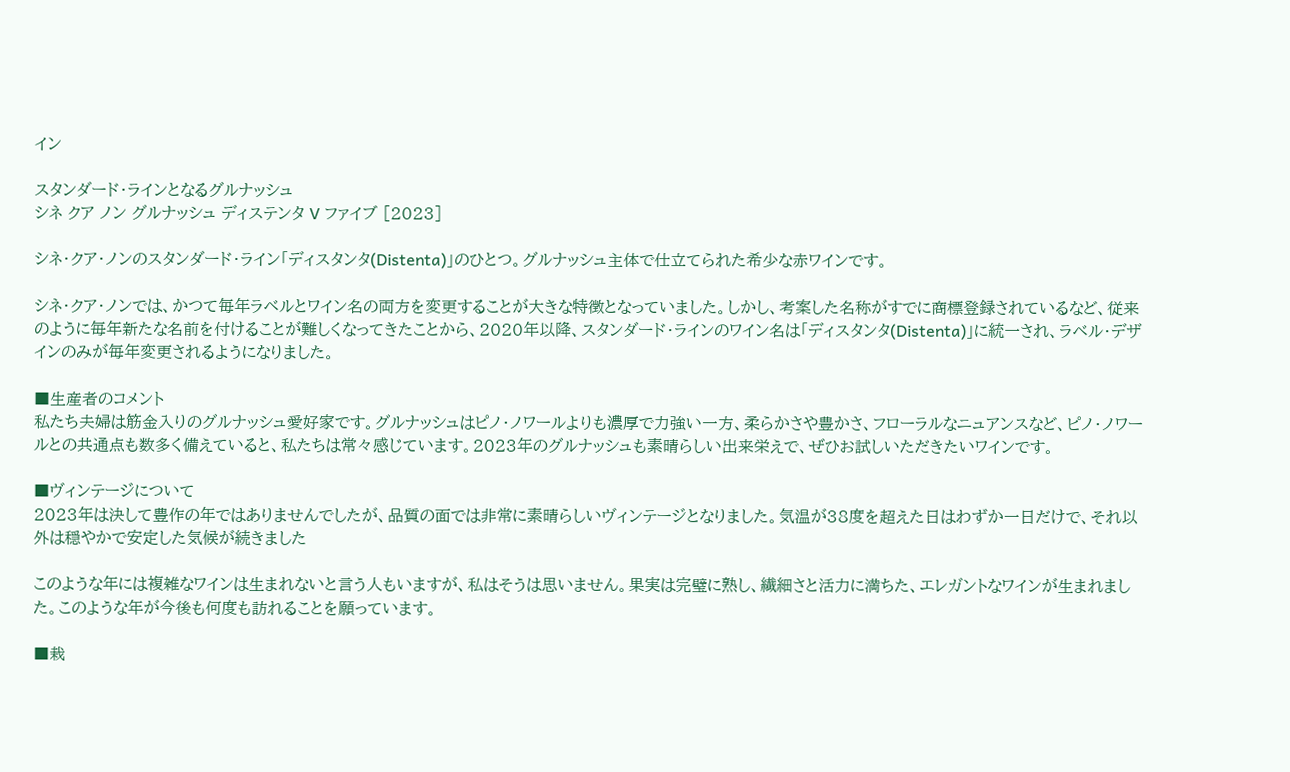イン

スタンダード・ラインとなるグルナッシュ
シネ クア ノン グルナッシュ ディステンタ V ファイブ [2023]

シネ・クア・ノンのスタンダード・ライン「ディスタンタ(Distenta)」のひとつ。グルナッシュ主体で仕立てられた希少な赤ワインです。

シネ・クア・ノンでは、かつて毎年ラベルとワイン名の両方を変更することが大きな特徴となっていました。しかし、考案した名称がすでに商標登録されているなど、従来のように毎年新たな名前を付けることが難しくなってきたことから、2020年以降、スタンダード・ラインのワイン名は「ディスタンタ(Distenta)」に統一され、ラベル・デザインのみが毎年変更されるようになりました。

■生産者のコメント
私たち夫婦は筋金入りのグルナッシュ愛好家です。グルナッシュはピノ・ノワールよりも濃厚で力強い一方、柔らかさや豊かさ、フローラルなニュアンスなど、ピノ・ノワールとの共通点も数多く備えていると、私たちは常々感じています。2023年のグルナッシュも素晴らしい出来栄えで、ぜひお試しいただきたいワインです。

■ヴィンテージについて
2023年は決して豊作の年ではありませんでしたが、品質の面では非常に素晴らしいヴィンテージとなりました。気温が38度を超えた日はわずか一日だけで、それ以外は穏やかで安定した気候が続きました

このような年には複雑なワインは生まれないと言う人もいますが、私はそうは思いません。果実は完璧に熟し、繊細さと活力に満ちた、エレガントなワインが生まれました。このような年が今後も何度も訪れることを願っています。

■栽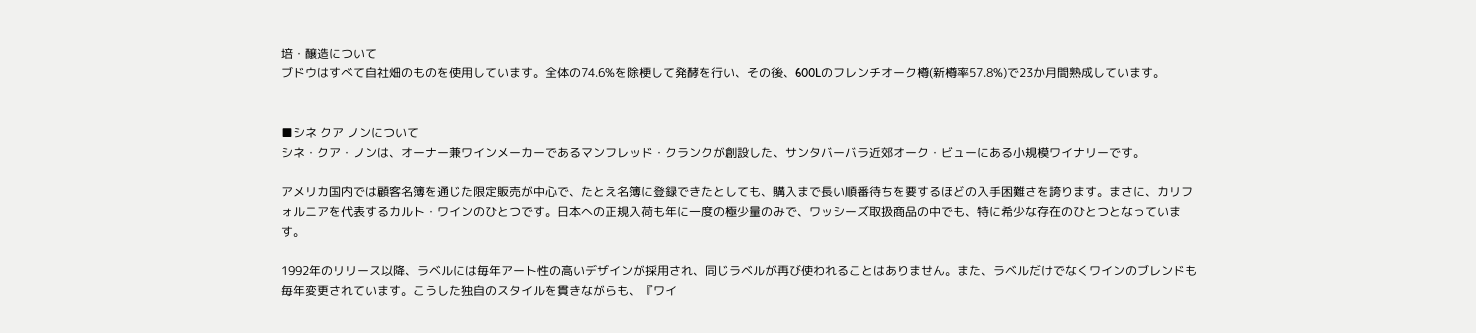培・醸造について
ブドウはすべて自社畑のものを使用しています。全体の74.6%を除梗して発酵を行い、その後、600Lのフレンチオーク樽(新樽率57.8%)で23か月間熟成しています。


■シネ クア ノンについて
シネ・クア・ノンは、オーナー兼ワインメーカーであるマンフレッド・クランクが創設した、サンタバーバラ近郊オーク・ビューにある小規模ワイナリーです。

アメリカ国内では顧客名簿を通じた限定販売が中心で、たとえ名簿に登録できたとしても、購入まで長い順番待ちを要するほどの入手困難さを誇ります。まさに、カリフォルニアを代表するカルト・ワインのひとつです。日本への正規入荷も年に一度の極少量のみで、ワッシーズ取扱商品の中でも、特に希少な存在のひとつとなっています。

1992年のリリース以降、ラベルには毎年アート性の高いデザインが採用され、同じラベルが再び使われることはありません。また、ラベルだけでなくワインのブレンドも毎年変更されています。こうした独自のスタイルを貫きながらも、『ワイ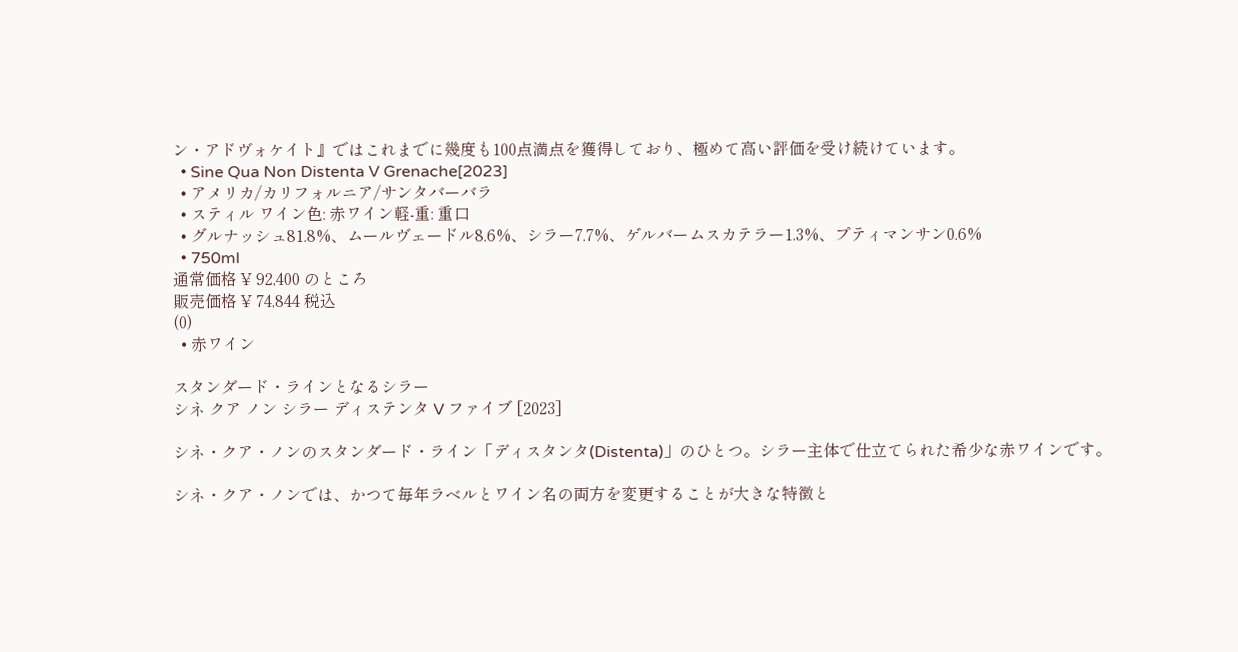ン・アドヴォケイト』ではこれまでに幾度も100点満点を獲得しており、極めて高い評価を受け続けています。
  • Sine Qua Non Distenta V Grenache[2023]
  • アメリカ/カリフォルニア/サンタバーバラ
  • スティル ワイン色: 赤ワイン軽-重: 重口
  • グルナッシュ81.8%、ムールヴェードル8.6%、シラー7.7%、ゲルバームスカテラー1.3%、プティマンサン0.6%
  • 750ml
通常価格 ¥ 92,400 のところ
販売価格 ¥ 74,844 税込
(0)
  • 赤ワイン

スタンダード・ラインとなるシラー
シネ クア ノン シラー ディステンタ V ファイブ [2023]

シネ・クア・ノンのスタンダード・ライン「ディスタンタ(Distenta)」のひとつ。シラー主体で仕立てられた希少な赤ワインです。

シネ・クア・ノンでは、かつて毎年ラベルとワイン名の両方を変更することが大きな特徴と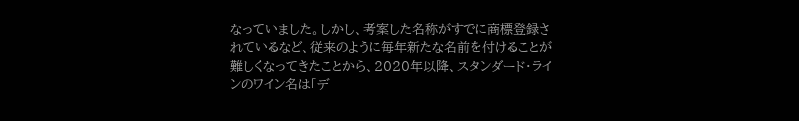なっていました。しかし、考案した名称がすでに商標登録されているなど、従来のように毎年新たな名前を付けることが難しくなってきたことから、2020年以降、スタンダード・ラインのワイン名は「デ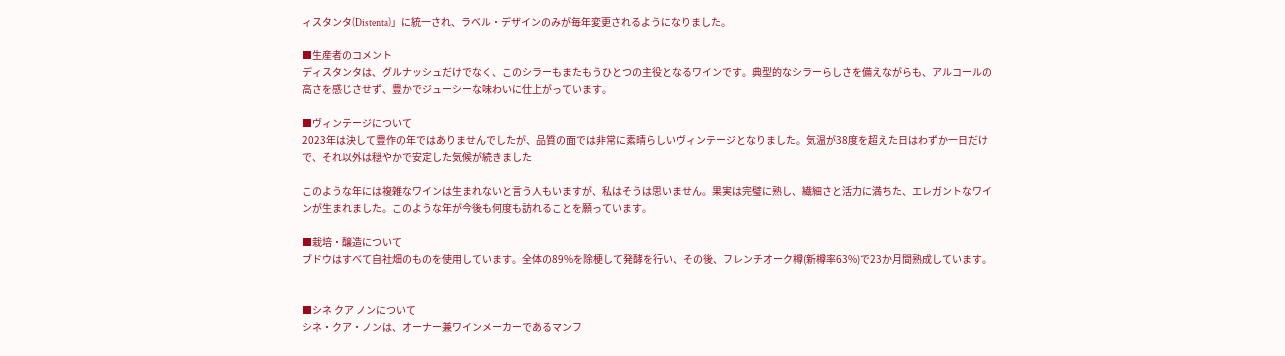ィスタンタ(Distenta)」に統一され、ラベル・デザインのみが毎年変更されるようになりました。

■生産者のコメント
ディスタンタは、グルナッシュだけでなく、このシラーもまたもうひとつの主役となるワインです。典型的なシラーらしさを備えながらも、アルコールの高さを感じさせず、豊かでジューシーな味わいに仕上がっています。

■ヴィンテージについて
2023年は決して豊作の年ではありませんでしたが、品質の面では非常に素晴らしいヴィンテージとなりました。気温が38度を超えた日はわずか一日だけで、それ以外は穏やかで安定した気候が続きました

このような年には複雑なワインは生まれないと言う人もいますが、私はそうは思いません。果実は完璧に熟し、繊細さと活力に満ちた、エレガントなワインが生まれました。このような年が今後も何度も訪れることを願っています。

■栽培・醸造について
ブドウはすべて自社畑のものを使用しています。全体の89%を除梗して発酵を行い、その後、フレンチオーク樽(新樽率63%)で23か月間熟成しています。


■シネ クア ノンについて
シネ・クア・ノンは、オーナー兼ワインメーカーであるマンフ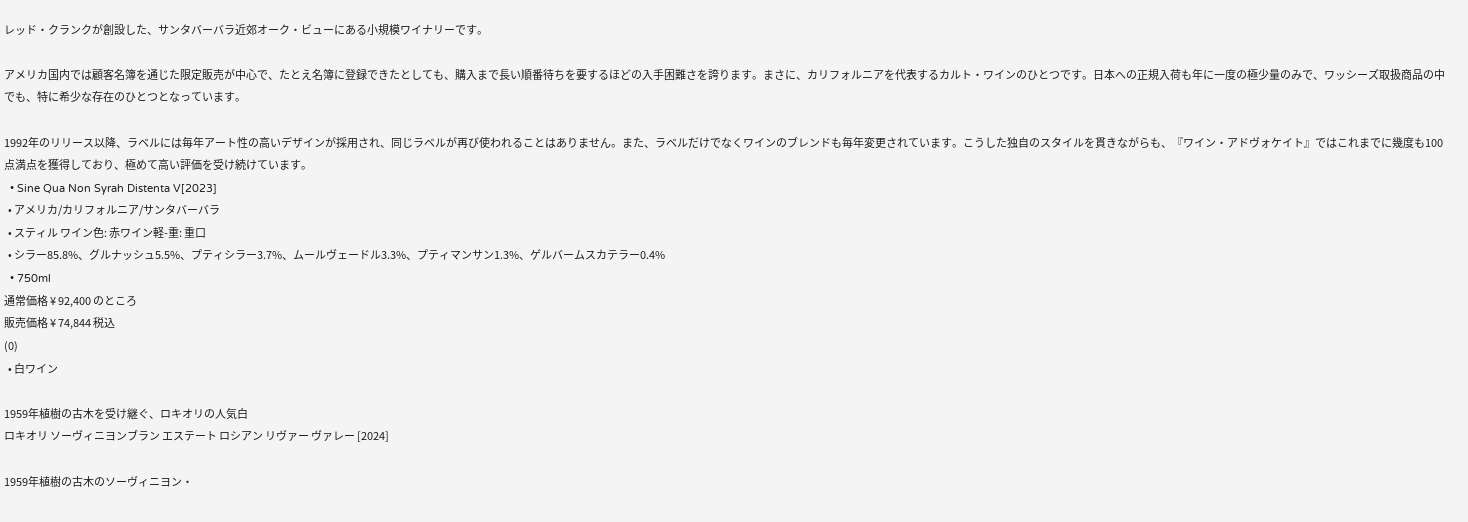レッド・クランクが創設した、サンタバーバラ近郊オーク・ビューにある小規模ワイナリーです。

アメリカ国内では顧客名簿を通じた限定販売が中心で、たとえ名簿に登録できたとしても、購入まで長い順番待ちを要するほどの入手困難さを誇ります。まさに、カリフォルニアを代表するカルト・ワインのひとつです。日本への正規入荷も年に一度の極少量のみで、ワッシーズ取扱商品の中でも、特に希少な存在のひとつとなっています。

1992年のリリース以降、ラベルには毎年アート性の高いデザインが採用され、同じラベルが再び使われることはありません。また、ラベルだけでなくワインのブレンドも毎年変更されています。こうした独自のスタイルを貫きながらも、『ワイン・アドヴォケイト』ではこれまでに幾度も100点満点を獲得しており、極めて高い評価を受け続けています。
  • Sine Qua Non Syrah Distenta V[2023]
  • アメリカ/カリフォルニア/サンタバーバラ
  • スティル ワイン色: 赤ワイン軽-重: 重口
  • シラー85.8%、グルナッシュ5.5%、プティシラー3.7%、ムールヴェードル3.3%、プティマンサン1.3%、ゲルバームスカテラー0.4%
  • 750ml
通常価格 ¥ 92,400 のところ
販売価格 ¥ 74,844 税込
(0)
  • 白ワイン

1959年植樹の古木を受け継ぐ、ロキオリの人気白
ロキオリ ソーヴィニヨンブラン エステート ロシアン リヴァー ヴァレー [2024]

1959年植樹の古木のソーヴィニヨン・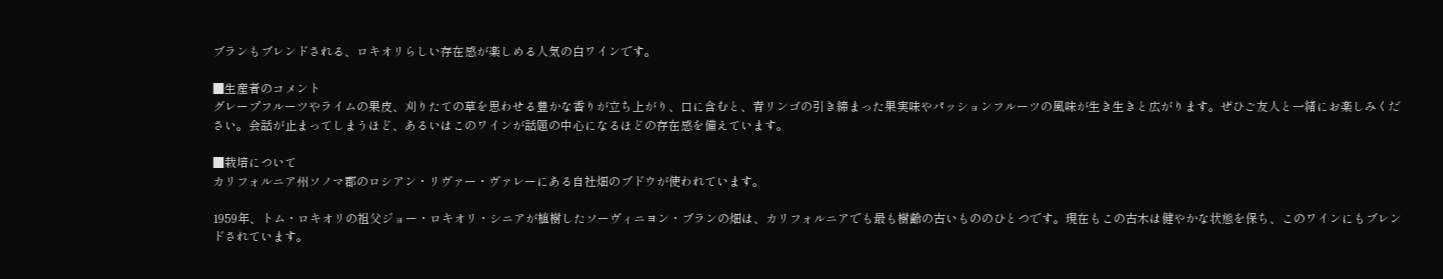ブランもブレンドされる、ロキオリらしい存在感が楽しめる人気の白ワインです。

■生産者のコメント
グレープフルーツやライムの果皮、刈りたての草を思わせる豊かな香りが立ち上がり、口に含むと、青リンゴの引き締まった果実味やパッションフルーツの風味が生き生きと広がります。ぜひご友人と一緒にお楽しみください。会話が止まってしまうほど、あるいはこのワインが話題の中心になるほどの存在感を備えています。

■栽培について
カリフォルニア州ソノマ郡のロシアン・リヴァー・ヴァレーにある自社畑のブドウが使われています。

1959年、トム・ロキオリの祖父ジョー・ロキオリ・シニアが植樹したソーヴィニヨン・ブランの畑は、カリフォルニアでも最も樹齢の古いもののひとつです。現在もこの古木は健やかな状態を保ち、このワインにもブレンドされています。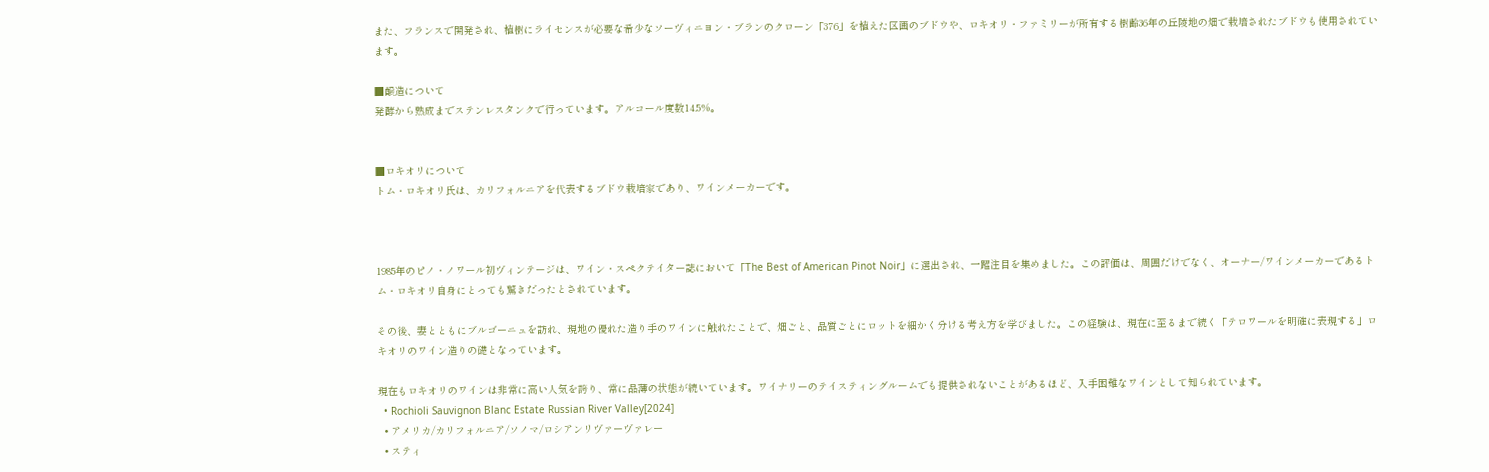また、フランスで開発され、植樹にライセンスが必要な希少なソーヴィニヨン・ブランのクローン「376」を植えた区画のブドウや、ロキオリ・ファミリーが所有する樹齢36年の丘陵地の畑で栽培されたブドウも使用されています。

■醸造について
発酵から熟成までステンレスタンクで行っています。アルコール度数14.5%。


■ロキオリについて
トム・ロキオリ氏は、カリフォルニアを代表するブドウ栽培家であり、ワインメーカーです。



1985年のピノ・ノワール初ヴィンテージは、ワイン・スペクテイター誌において「The Best of American Pinot Noir」に選出され、一躍注目を集めました。この評価は、周囲だけでなく、オーナー/ワインメーカーであるトム・ロキオリ自身にとっても驚きだったとされています。

その後、妻とともにブルゴーニュを訪れ、現地の優れた造り手のワインに触れたことで、畑ごと、品質ごとにロットを細かく分ける考え方を学びました。この経験は、現在に至るまで続く「テロワールを明確に表現する」ロキオリのワイン造りの礎となっています。

現在もロキオリのワインは非常に高い人気を誇り、常に品薄の状態が続いています。ワイナリーのテイスティングルームでも提供されないことがあるほど、入手困難なワインとして知られています。
  • Rochioli Sauvignon Blanc Estate Russian River Valley[2024]
  • アメリカ/カリフォルニア/ソノマ/ロシアンリヴァーヴァレー
  • スティ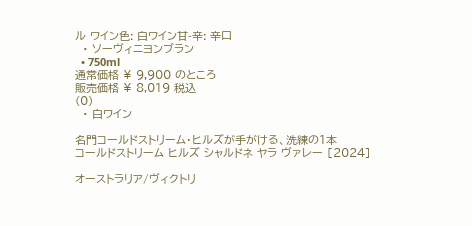ル ワイン色: 白ワイン甘-辛: 辛口
  • ソーヴィニヨンブラン
  • 750ml
通常価格 ¥ 9,900 のところ
販売価格 ¥ 8,019 税込
(0)
  • 白ワイン

名門コールドストリーム・ヒルズが手がける、洗練の1本
コールドストリーム ヒルズ シャルドネ ヤラ ヴァレー [2024]

オーストラリア/ヴィクトリ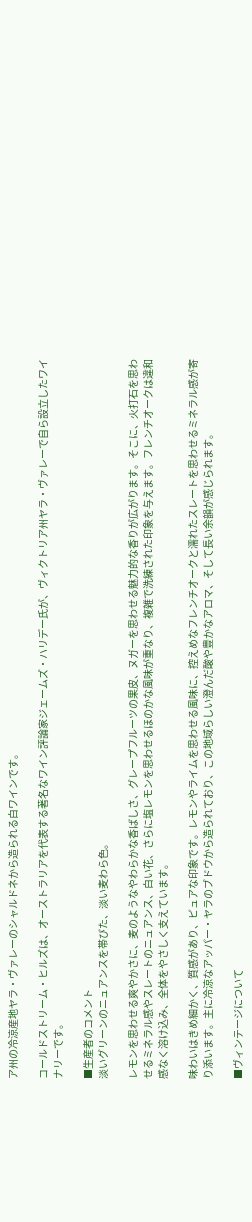ア州の冷涼産地ヤラ・ヴァレーのシャルドネから造られる白ワインです。

コールドストリーム・ヒルズは、オーストラリアを代表する著名なワイン評論家ジェームズ・ハリデー氏が、ヴィクトリア州ヤラ・ヴァレーで自ら設立したワイナリーです。

■生産者のコメント
淡いグリーンのニュアンスを帯びた、淡い麦わら色。

レモンを思わせる爽やかさに、麦のようなやわらかな香ばしさ、グレープフルーツの果皮、ヌガーを思わせる魅力的な香りが広がります。そこに、火打石を思わせるミネラル感やスレートのニュアンス、白い花、さらに塩レモンを思わせるほのかな風味が重なり、複雑で洗練された印象を与えます。フレンチオークは違和感なく溶け込み、全体をやさしく支えています。

味わいはきめ細かく、質感があり、ピュアな印象です。レモンやライムを思わせる風味に、控えめなフレンチオークと濡れたスレートを思わせるミネラル感が寄り添います。主に冷涼なアッパー・ヤラのブドウから造られており、この地域らしい澄んだ酸や豊かなアロマ、そして長い余韻が感じられます。

■ヴィンテージについて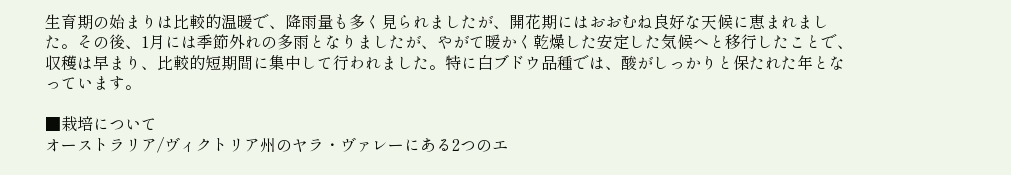生育期の始まりは比較的温暖で、降雨量も多く見られましたが、開花期にはおおむね良好な天候に恵まれました。その後、1月には季節外れの多雨となりましたが、やがて暖かく乾燥した安定した気候へと移行したことで、収穫は早まり、比較的短期間に集中して行われました。特に白ブドウ品種では、酸がしっかりと保たれた年となっています。

■栽培について
オーストラリア/ヴィクトリア州のヤラ・ヴァレーにある2つのエ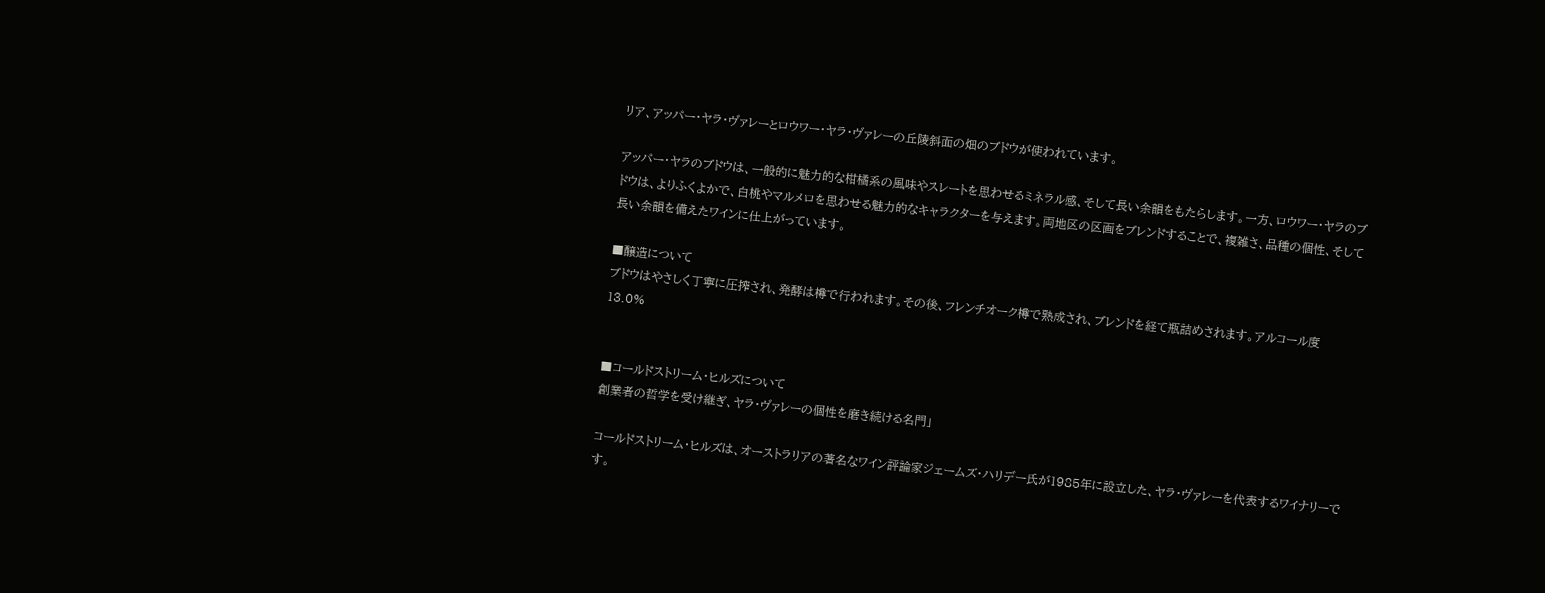リア、アッパー・ヤラ・ヴァレーとロウワー・ヤラ・ヴァレーの丘陵斜面の畑のブドウが使われています。

アッパー・ヤラのブドウは、一般的に魅力的な柑橘系の風味やスレートを思わせるミネラル感、そして長い余韻をもたらします。一方、ロウワー・ヤラのブドウは、よりふくよかで、白桃やマルメロを思わせる魅力的なキャラクターを与えます。両地区の区画をブレンドすることで、複雑さ、品種の個性、そして長い余韻を備えたワインに仕上がっています。

■醸造について
ブドウはやさしく丁寧に圧搾され、発酵は樽で行われます。その後、フレンチオーク樽で熟成され、ブレンドを経て瓶詰めされます。アルコール度13.0%


■コールドストリーム・ヒルズについて
創業者の哲学を受け継ぎ、ヤラ・ヴァレーの個性を磨き続ける名門」

コールドストリーム・ヒルズは、オーストラリアの著名なワイン評論家ジェームズ・ハリデー氏が1985年に設立した、ヤラ・ヴァレーを代表するワイナリーです。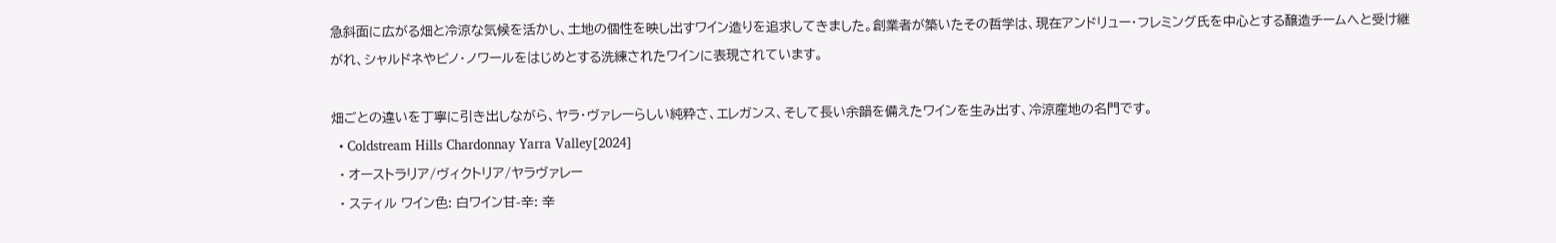急斜面に広がる畑と冷涼な気候を活かし、土地の個性を映し出すワイン造りを追求してきました。創業者が築いたその哲学は、現在アンドリュー・フレミング氏を中心とする醸造チームへと受け継がれ、シャルドネやピノ・ノワールをはじめとする洗練されたワインに表現されています。

畑ごとの違いを丁寧に引き出しながら、ヤラ・ヴァレーらしい純粋さ、エレガンス、そして長い余韻を備えたワインを生み出す、冷涼産地の名門です。
  • Coldstream Hills Chardonnay Yarra Valley[2024]
  • オーストラリア/ヴィクトリア/ヤラヴァレー
  • スティル ワイン色: 白ワイン甘-辛: 辛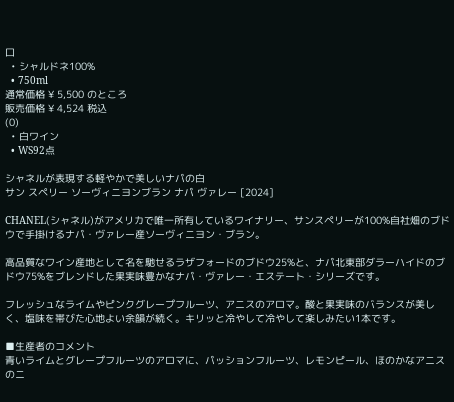口
  • シャルドネ100%
  • 750ml
通常価格 ¥ 5,500 のところ
販売価格 ¥ 4,524 税込
(0)
  • 白ワイン
  • WS92点

シャネルが表現する軽やかで美しいナパの白
サン スペリー ソーヴィニヨンブラン ナパ ヴァレー [2024]

CHANEL(シャネル)がアメリカで唯一所有しているワイナリー、サンスペリーが100%自社畑のブドウで手掛けるナパ・ヴァレー産ソーヴィニヨン・ブラン。

高品質なワイン産地として名を馳せるラザフォードのブドウ25%と、ナパ北東部ダラーハイドのブドウ75%をブレンドした果実味豊かなナパ・ヴァレー・エステート・シリーズです。

フレッシュなライムやピンクグレープフルーツ、アニスのアロマ。酸と果実味のバランスが美しく、塩味を帯びた心地よい余韻が続く。キリッと冷やして冷やして楽しみたい1本です。

■生産者のコメント
青いライムとグレープフルーツのアロマに、パッションフルーツ、レモンピール、ほのかなアニスのニ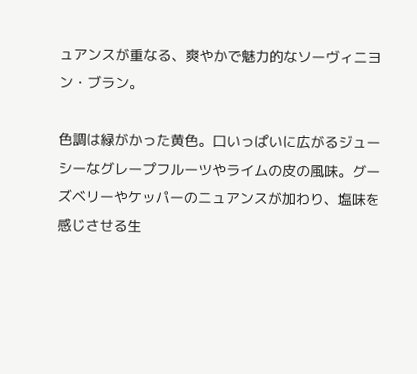ュアンスが重なる、爽やかで魅力的なソーヴィニヨン・ブラン。

色調は緑がかった黄色。口いっぱいに広がるジューシーなグレープフルーツやライムの皮の風味。グーズベリーやケッパーのニュアンスが加わり、塩味を感じさせる生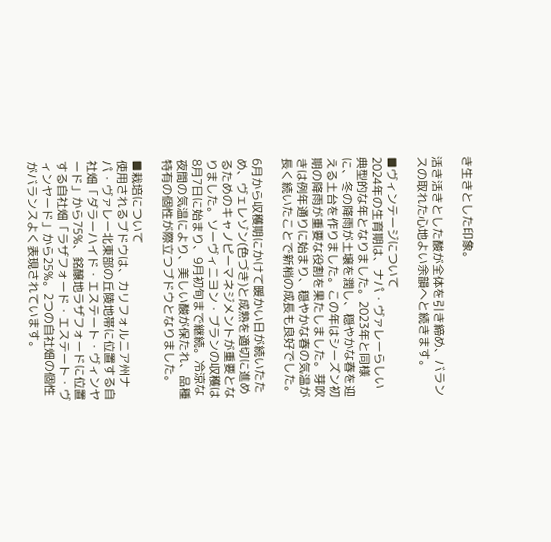き生きとした印象。

活き活きとした酸が全体を引き締め、バランスの取れた心地よい余韻へと続きます。

■ヴィンテージについて
2024年の生育期は、ナパ・ヴァレーらしい典型的な年となりました。2023年と同様に、冬の降雨が土壌を潤し、穏やかな春を迎える土台を作りました。この年はシーズン初期の降雨が重要な役割を果たしました。芽吹きは例年通りに始まり、穏やかな春の気温が長く続いたことで新梢の成長も良好でした。

6月から収穫期にかけて暖かい日が続いたため、ヴェレゾン(色づき)と成熟を適切に進めるためのキャノピーマネジメントが重要となりました。ソーヴィニヨン・ブランの収穫は8月7日に始まり、9月初旬まで継続。冷涼な夜間の気温により、美しい酸が保たれ、品種特有の個性が際立つブドウとなりました。

■栽培について
使用されるブドウは、カリフォルニア州ナパ・ヴァレー北東部の丘陵地帯に位置する自社畑「ダラーハイド・エステート・ヴィンヤード」から75%、銘醸地ラザフォードに位置する自社畑「ラザフォード・エステート・ヴィンヤード」から25%。2つの自社畑の個性がバランスよく表現されています。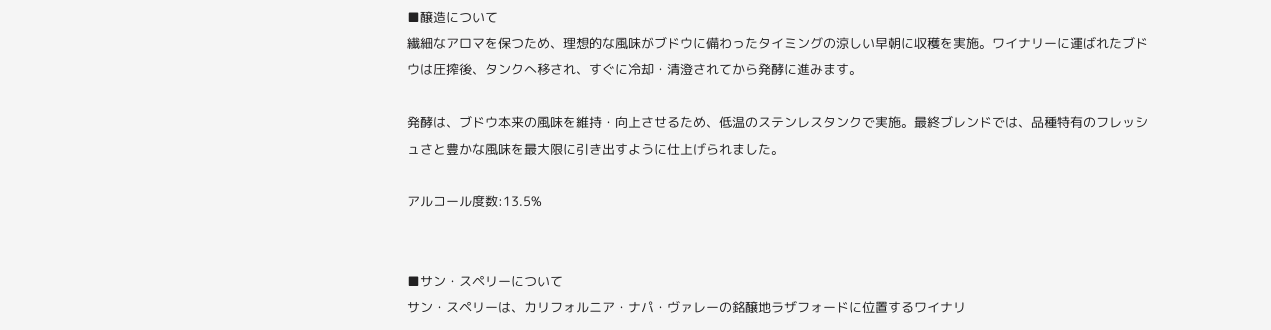■醸造について
繊細なアロマを保つため、理想的な風味がブドウに備わったタイミングの涼しい早朝に収穫を実施。ワイナリーに運ばれたブドウは圧搾後、タンクへ移され、すぐに冷却・清澄されてから発酵に進みます。

発酵は、ブドウ本来の風味を維持・向上させるため、低温のステンレスタンクで実施。最終ブレンドでは、品種特有のフレッシュさと豊かな風味を最大限に引き出すように仕上げられました。

アルコール度数:13.5%


■サン・スペリーについて
サン・スペリーは、カリフォルニア・ナパ・ヴァレーの銘醸地ラザフォードに位置するワイナリ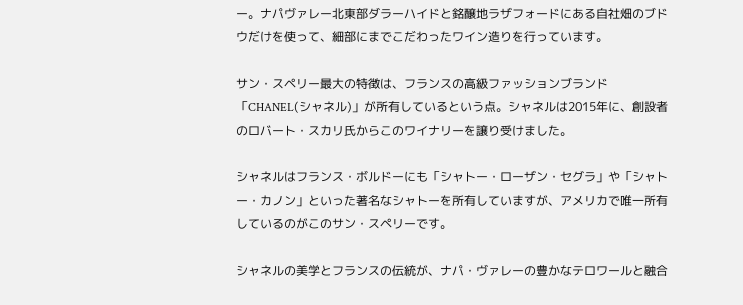ー。ナパヴァレー北東部ダラーハイドと銘醸地ラザフォードにある自社畑のブドウだけを使って、細部にまでこだわったワイン造りを行っています。

サン・スペリー最大の特徴は、フランスの高級ファッションブランド「CHANEL(シャネル)」が所有しているという点。シャネルは2015年に、創設者のロバート・スカリ氏からこのワイナリーを譲り受けました。

シャネルはフランス・ボルドーにも「シャトー・ローザン・セグラ」や「シャトー・カノン」といった著名なシャトーを所有していますが、アメリカで唯一所有しているのがこのサン・スペリーです。

シャネルの美学とフランスの伝統が、ナパ・ヴァレーの豊かなテロワールと融合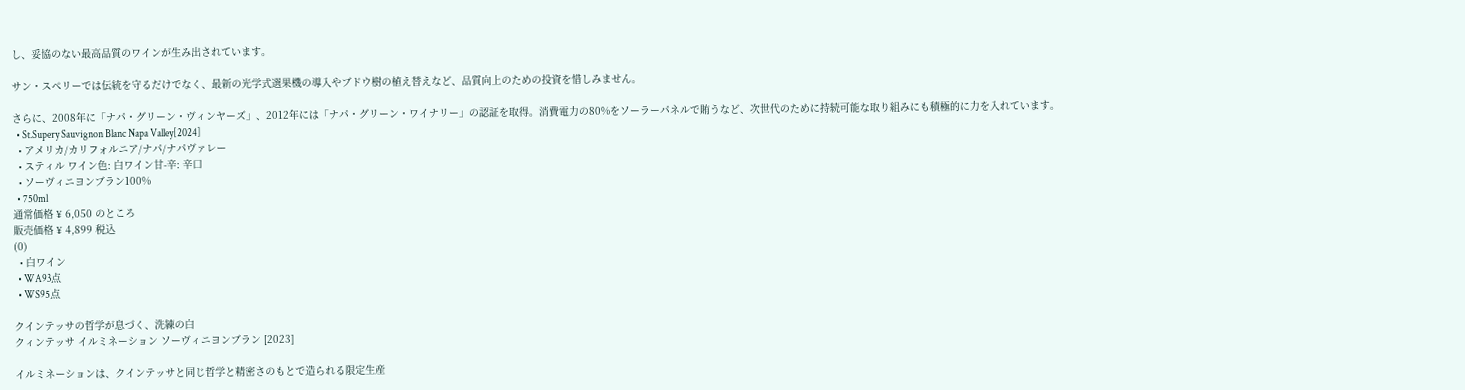し、妥協のない最高品質のワインが生み出されています。

サン・スペリーでは伝統を守るだけでなく、最新の光学式選果機の導入やブドウ樹の植え替えなど、品質向上のための投資を惜しみません。

さらに、2008年に「ナパ・グリーン・ヴィンヤーズ」、2012年には「ナパ・グリーン・ワイナリー」の認証を取得。消費電力の80%をソーラーパネルで賄うなど、次世代のために持続可能な取り組みにも積極的に力を入れています。
  • St.Supery Sauvignon Blanc Napa Valley[2024]
  • アメリカ/カリフォルニア/ナパ/ナパヴァレー
  • スティル ワイン色: 白ワイン甘-辛: 辛口
  • ソーヴィニヨンブラン100%
  • 750ml
通常価格 ¥ 6,050 のところ
販売価格 ¥ 4,899 税込
(0)
  • 白ワイン
  • WA93点
  • WS95点

クインテッサの哲学が息づく、洗練の白
クィンテッサ イルミネーション ソーヴィニヨンブラン [2023]

イルミネーションは、クインテッサと同じ哲学と精密さのもとで造られる限定生産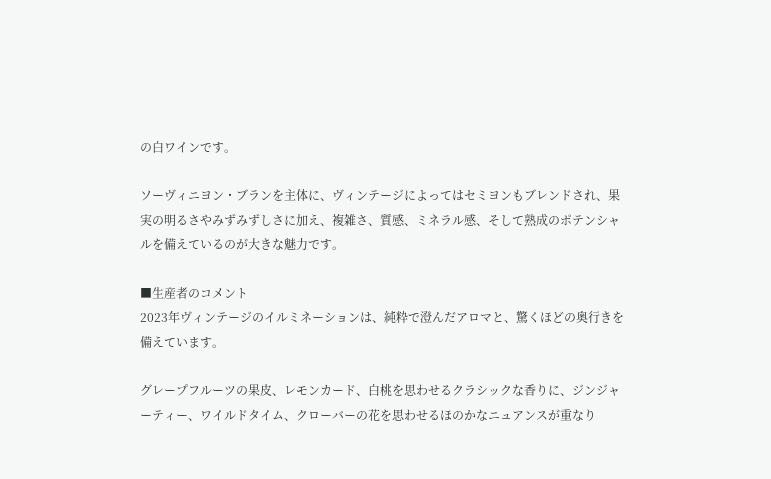の白ワインです。

ソーヴィニヨン・ブランを主体に、ヴィンテージによってはセミヨンもブレンドされ、果実の明るさやみずみずしさに加え、複雑さ、質感、ミネラル感、そして熟成のポテンシャルを備えているのが大きな魅力です。

■生産者のコメント
2023年ヴィンテージのイルミネーションは、純粋で澄んだアロマと、驚くほどの奥行きを備えています。

グレープフルーツの果皮、レモンカード、白桃を思わせるクラシックな香りに、ジンジャーティー、ワイルドタイム、クローバーの花を思わせるほのかなニュアンスが重なり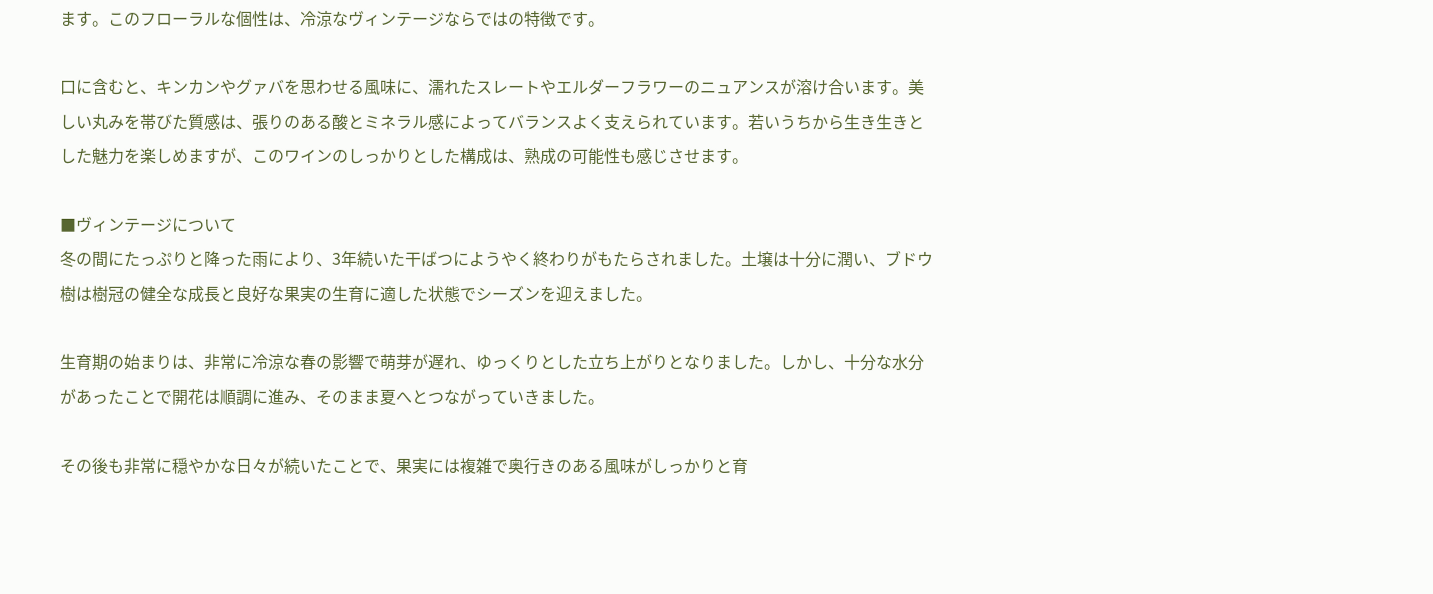ます。このフローラルな個性は、冷涼なヴィンテージならではの特徴です。

口に含むと、キンカンやグァバを思わせる風味に、濡れたスレートやエルダーフラワーのニュアンスが溶け合います。美しい丸みを帯びた質感は、張りのある酸とミネラル感によってバランスよく支えられています。若いうちから生き生きとした魅力を楽しめますが、このワインのしっかりとした構成は、熟成の可能性も感じさせます。

■ヴィンテージについて
冬の間にたっぷりと降った雨により、3年続いた干ばつにようやく終わりがもたらされました。土壌は十分に潤い、ブドウ樹は樹冠の健全な成長と良好な果実の生育に適した状態でシーズンを迎えました。

生育期の始まりは、非常に冷涼な春の影響で萌芽が遅れ、ゆっくりとした立ち上がりとなりました。しかし、十分な水分があったことで開花は順調に進み、そのまま夏へとつながっていきました。

その後も非常に穏やかな日々が続いたことで、果実には複雑で奥行きのある風味がしっかりと育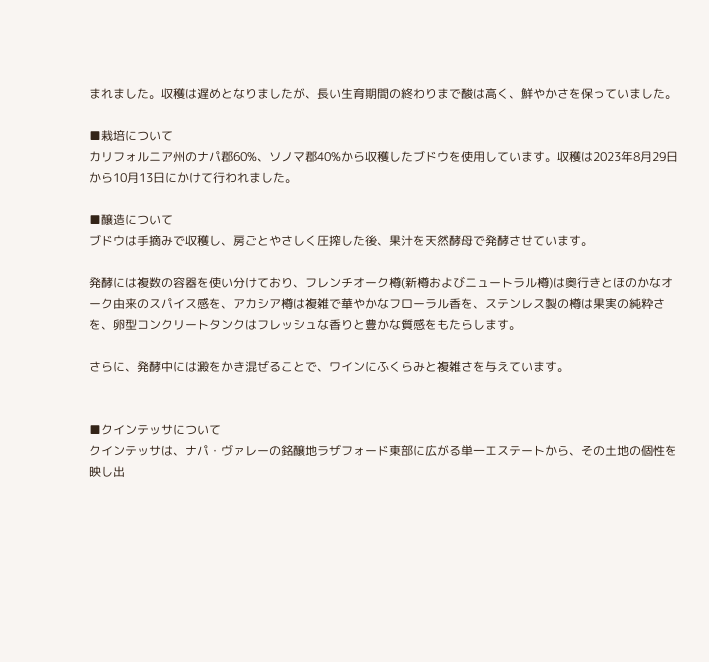まれました。収穫は遅めとなりましたが、長い生育期間の終わりまで酸は高く、鮮やかさを保っていました。

■栽培について
カリフォルニア州のナパ郡60%、ソノマ郡40%から収穫したブドウを使用しています。収穫は2023年8月29日から10月13日にかけて行われました。

■醸造について
ブドウは手摘みで収穫し、房ごとやさしく圧搾した後、果汁を天然酵母で発酵させています。

発酵には複数の容器を使い分けており、フレンチオーク樽(新樽およびニュートラル樽)は奥行きとほのかなオーク由来のスパイス感を、アカシア樽は複雑で華やかなフローラル香を、ステンレス製の樽は果実の純粋さを、卵型コンクリートタンクはフレッシュな香りと豊かな質感をもたらします。

さらに、発酵中には澱をかき混ぜることで、ワインにふくらみと複雑さを与えています。


■クインテッサについて
クインテッサは、ナパ・ヴァレーの銘醸地ラザフォード東部に広がる単一エステートから、その土地の個性を映し出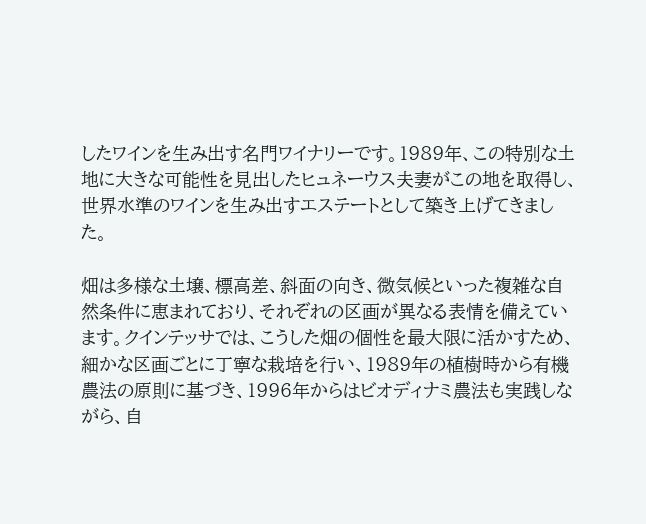したワインを生み出す名門ワイナリーです。1989年、この特別な土地に大きな可能性を見出したヒュネーウス夫妻がこの地を取得し、世界水準のワインを生み出すエステートとして築き上げてきました。

畑は多様な土壌、標高差、斜面の向き、微気候といった複雑な自然条件に恵まれており、それぞれの区画が異なる表情を備えています。クインテッサでは、こうした畑の個性を最大限に活かすため、細かな区画ごとに丁寧な栽培を行い、1989年の植樹時から有機農法の原則に基づき、1996年からはビオディナミ農法も実践しながら、自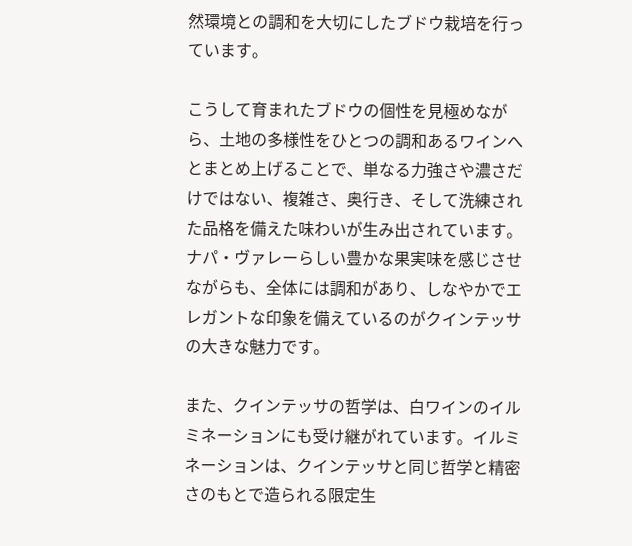然環境との調和を大切にしたブドウ栽培を行っています。

こうして育まれたブドウの個性を見極めながら、土地の多様性をひとつの調和あるワインへとまとめ上げることで、単なる力強さや濃さだけではない、複雑さ、奥行き、そして洗練された品格を備えた味わいが生み出されています。ナパ・ヴァレーらしい豊かな果実味を感じさせながらも、全体には調和があり、しなやかでエレガントな印象を備えているのがクインテッサの大きな魅力です。

また、クインテッサの哲学は、白ワインのイルミネーションにも受け継がれています。イルミネーションは、クインテッサと同じ哲学と精密さのもとで造られる限定生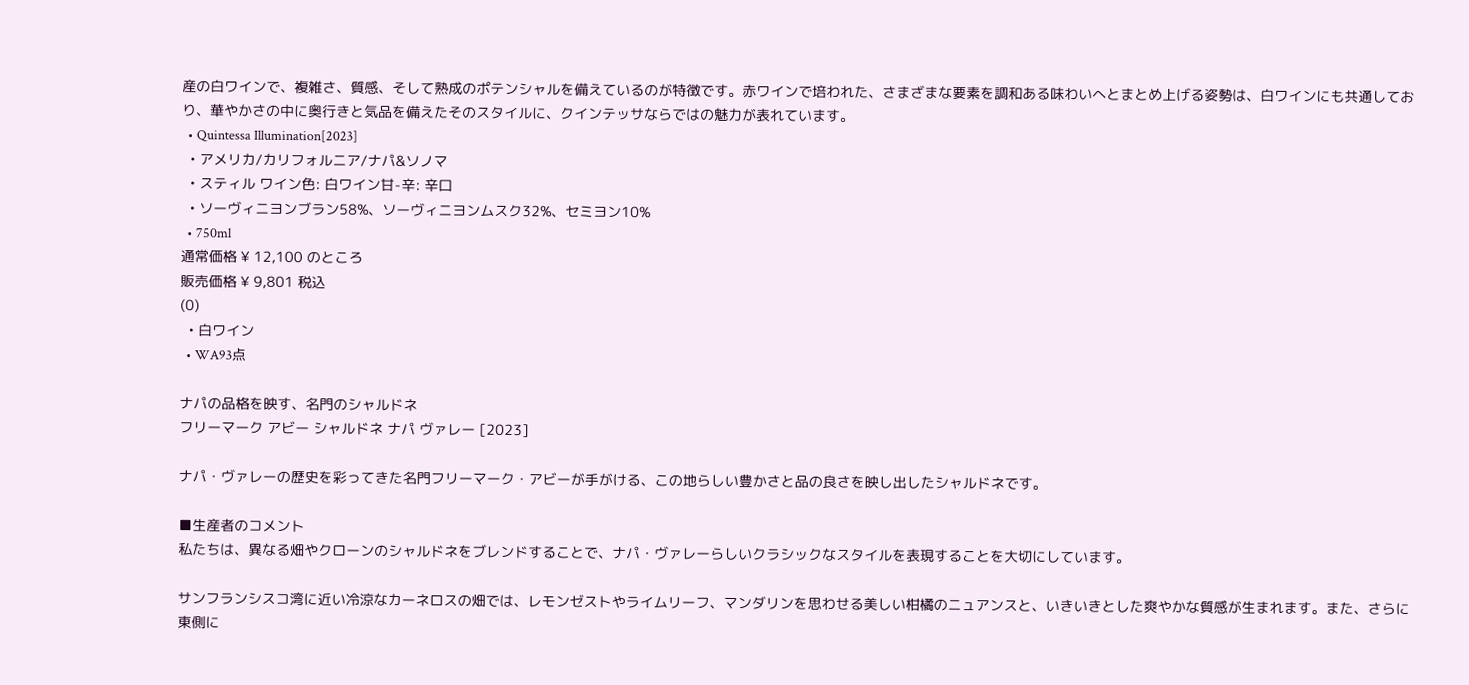産の白ワインで、複雑さ、質感、そして熟成のポテンシャルを備えているのが特徴です。赤ワインで培われた、さまざまな要素を調和ある味わいへとまとめ上げる姿勢は、白ワインにも共通しており、華やかさの中に奥行きと気品を備えたそのスタイルに、クインテッサならではの魅力が表れています。
  • Quintessa Illumination[2023]
  • アメリカ/カリフォルニア/ナパ&ソノマ
  • スティル ワイン色: 白ワイン甘-辛: 辛口
  • ソーヴィニヨンブラン58%、ソーヴィニヨンムスク32%、セミヨン10%
  • 750ml
通常価格 ¥ 12,100 のところ
販売価格 ¥ 9,801 税込
(0)
  • 白ワイン
  • WA93点

ナパの品格を映す、名門のシャルドネ
フリーマーク アビー シャルドネ ナパ ヴァレー [2023]

ナパ・ヴァレーの歴史を彩ってきた名門フリーマーク・アビーが手がける、この地らしい豊かさと品の良さを映し出したシャルドネです。

■生産者のコメント
私たちは、異なる畑やクローンのシャルドネをブレンドすることで、ナパ・ヴァレーらしいクラシックなスタイルを表現することを大切にしています。

サンフランシスコ湾に近い冷涼なカーネロスの畑では、レモンゼストやライムリーフ、マンダリンを思わせる美しい柑橘のニュアンスと、いきいきとした爽やかな質感が生まれます。また、さらに東側に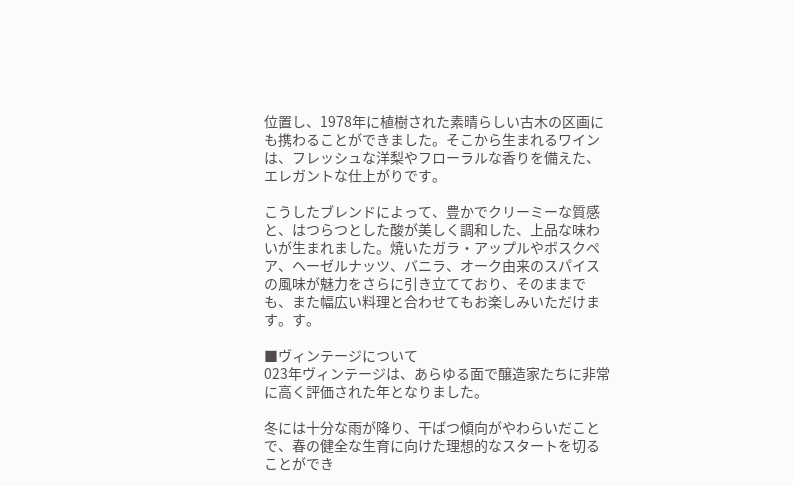位置し、1978年に植樹された素晴らしい古木の区画にも携わることができました。そこから生まれるワインは、フレッシュな洋梨やフローラルな香りを備えた、エレガントな仕上がりです。

こうしたブレンドによって、豊かでクリーミーな質感と、はつらつとした酸が美しく調和した、上品な味わいが生まれました。焼いたガラ・アップルやボスクペア、ヘーゼルナッツ、バニラ、オーク由来のスパイスの風味が魅力をさらに引き立てており、そのままでも、また幅広い料理と合わせてもお楽しみいただけます。す。

■ヴィンテージについて
023年ヴィンテージは、あらゆる面で醸造家たちに非常に高く評価された年となりました。

冬には十分な雨が降り、干ばつ傾向がやわらいだことで、春の健全な生育に向けた理想的なスタートを切ることができ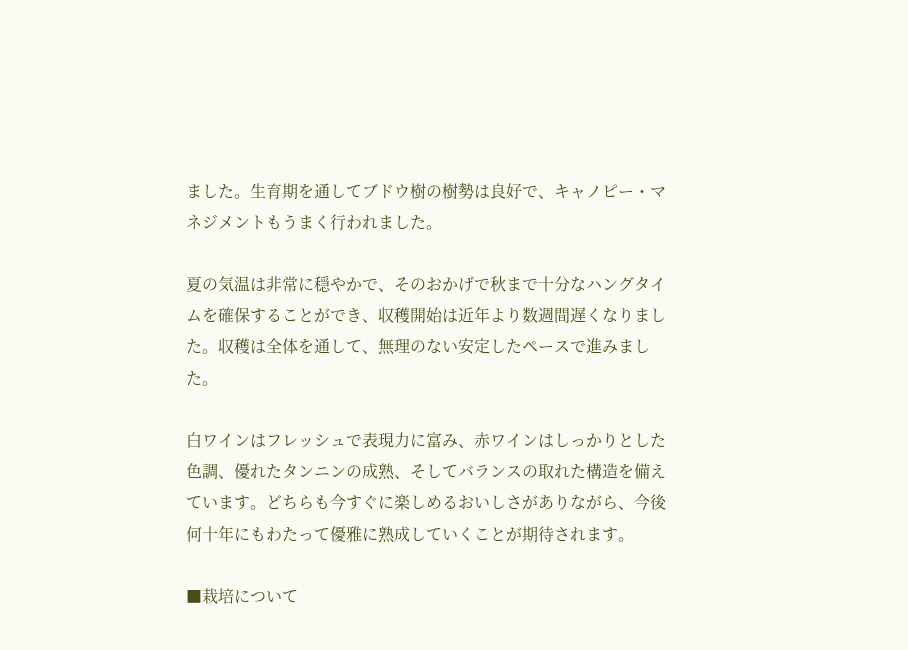ました。生育期を通してブドウ樹の樹勢は良好で、キャノピー・マネジメントもうまく行われました。

夏の気温は非常に穏やかで、そのおかげで秋まで十分なハングタイムを確保することができ、収穫開始は近年より数週間遅くなりました。収穫は全体を通して、無理のない安定したペースで進みました。

白ワインはフレッシュで表現力に富み、赤ワインはしっかりとした色調、優れたタンニンの成熟、そしてバランスの取れた構造を備えています。どちらも今すぐに楽しめるおいしさがありながら、今後何十年にもわたって優雅に熟成していくことが期待されます。

■栽培について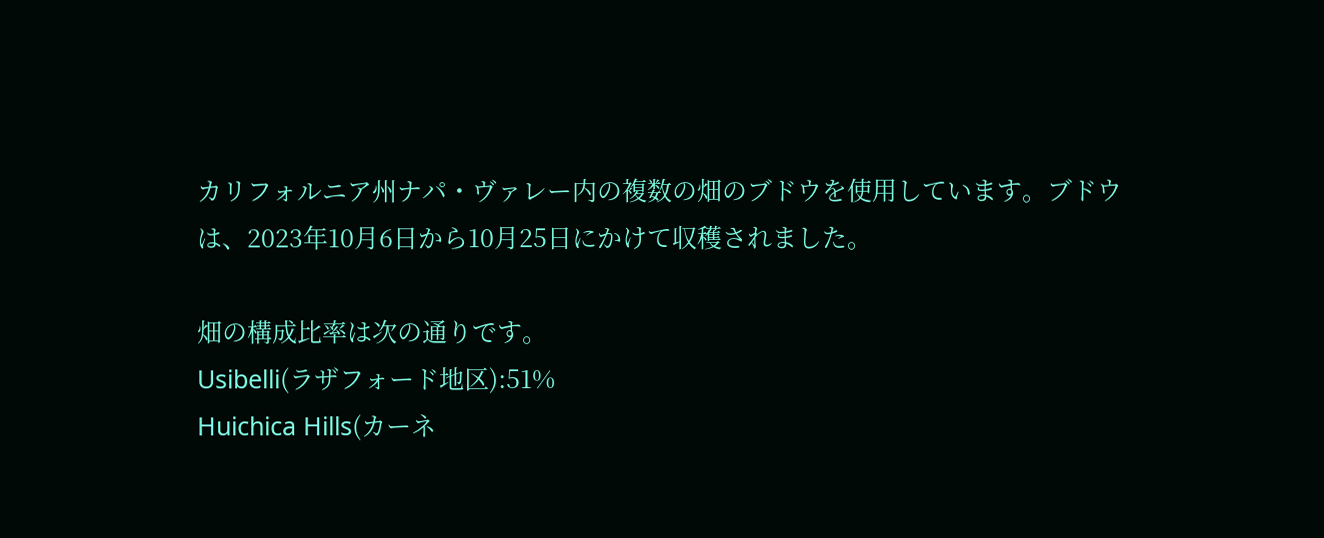カリフォルニア州ナパ・ヴァレー内の複数の畑のブドウを使用しています。ブドウは、2023年10月6日から10月25日にかけて収穫されました。

畑の構成比率は次の通りです。
Usibelli(ラザフォード地区):51%
Huichica Hills(カーネ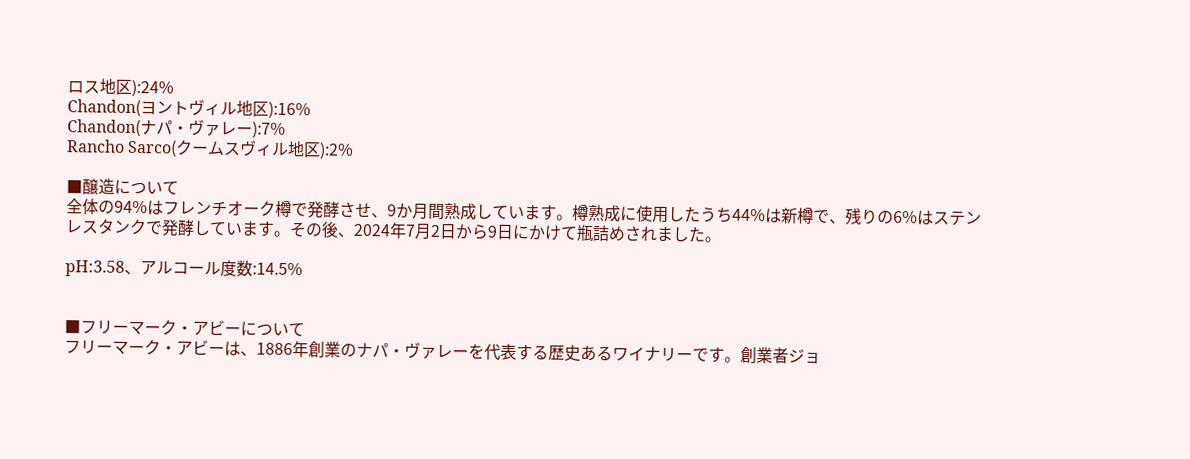ロス地区):24%
Chandon(ヨントヴィル地区):16%
Chandon(ナパ・ヴァレー):7%
Rancho Sarco(クームスヴィル地区):2%

■醸造について
全体の94%はフレンチオーク樽で発酵させ、9か月間熟成しています。樽熟成に使用したうち44%は新樽で、残りの6%はステンレスタンクで発酵しています。その後、2024年7月2日から9日にかけて瓶詰めされました。

pH:3.58、アルコール度数:14.5%


■フリーマーク・アビーについて
フリーマーク・アビーは、1886年創業のナパ・ヴァレーを代表する歴史あるワイナリーです。創業者ジョ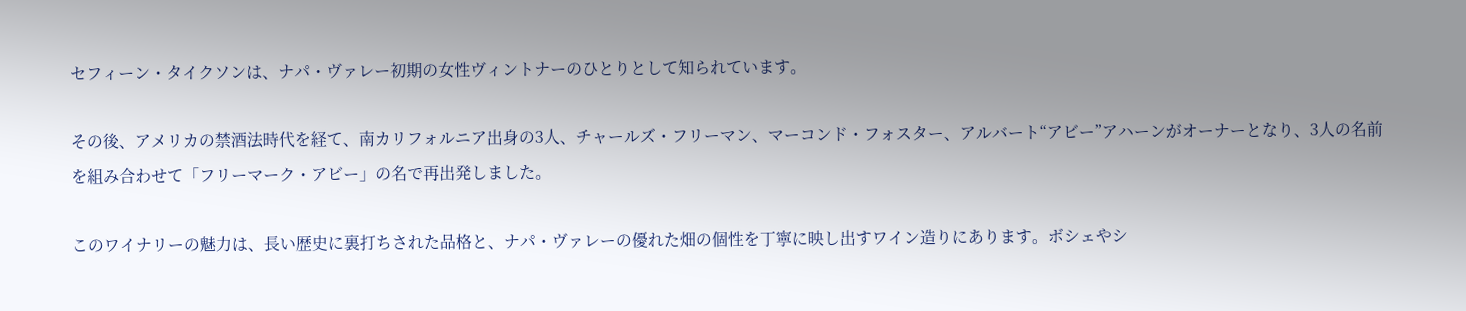セフィーン・タイクソンは、ナパ・ヴァレー初期の女性ヴィントナーのひとりとして知られています。

その後、アメリカの禁酒法時代を経て、南カリフォルニア出身の3人、チャールズ・フリーマン、マーコンド・フォスター、アルバート“アビー”アハーンがオーナーとなり、3人の名前を組み合わせて「フリーマーク・アビー」の名で再出発しました。

このワイナリーの魅力は、長い歴史に裏打ちされた品格と、ナパ・ヴァレーの優れた畑の個性を丁寧に映し出すワイン造りにあります。ボシェやシ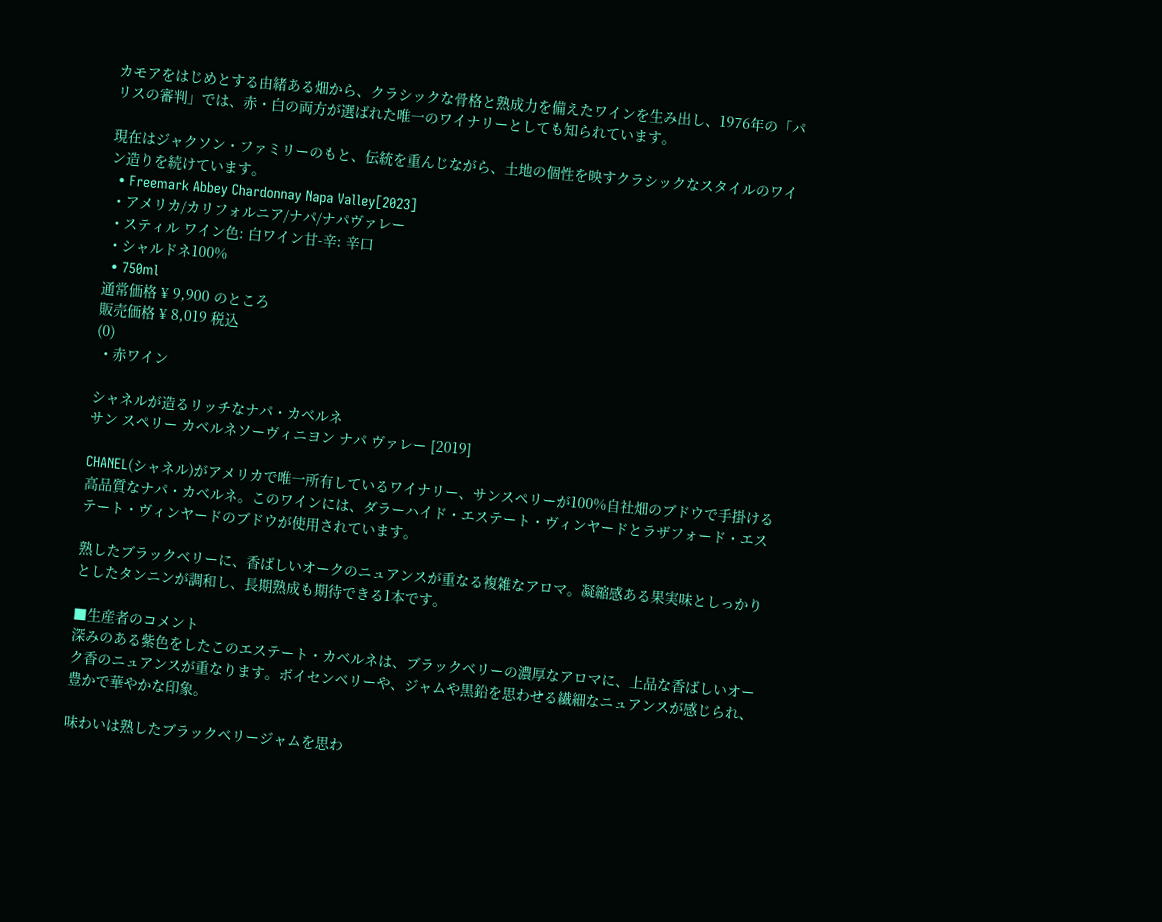カモアをはじめとする由緒ある畑から、クラシックな骨格と熟成力を備えたワインを生み出し、1976年の「パリスの審判」では、赤・白の両方が選ばれた唯一のワイナリーとしても知られています。

現在はジャクソン・ファミリーのもと、伝統を重んじながら、土地の個性を映すクラシックなスタイルのワイン造りを続けています。
  • Freemark Abbey Chardonnay Napa Valley[2023]
  • アメリカ/カリフォルニア/ナパ/ナパヴァレー
  • スティル ワイン色: 白ワイン甘-辛: 辛口
  • シャルドネ100%
  • 750ml
通常価格 ¥ 9,900 のところ
販売価格 ¥ 8,019 税込
(0)
  • 赤ワイン

シャネルが造るリッチなナパ・カベルネ
サン スペリー カベルネソーヴィニヨン ナパ ヴァレー [2019]

CHANEL(シャネル)がアメリカで唯一所有しているワイナリー、サンスペリーが100%自社畑のブドウで手掛ける高品質なナパ・カベルネ。このワインには、ダラーハイド・エステート・ヴィンヤードとラザフォード・エステート・ヴィンヤードのブドウが使用されています。

熟したブラックベリーに、香ばしいオークのニュアンスが重なる複雑なアロマ。凝縮感ある果実味としっかりとしたタンニンが調和し、長期熟成も期待できる1本です。

■生産者のコメント
深みのある紫色をしたこのエステート・カベルネは、ブラックベリーの濃厚なアロマに、上品な香ばしいオーク香のニュアンスが重なります。ボイセンベリーや、ジャムや黒鉛を思わせる繊細なニュアンスが感じられ、豊かで華やかな印象。

味わいは熟したブラックベリージャムを思わ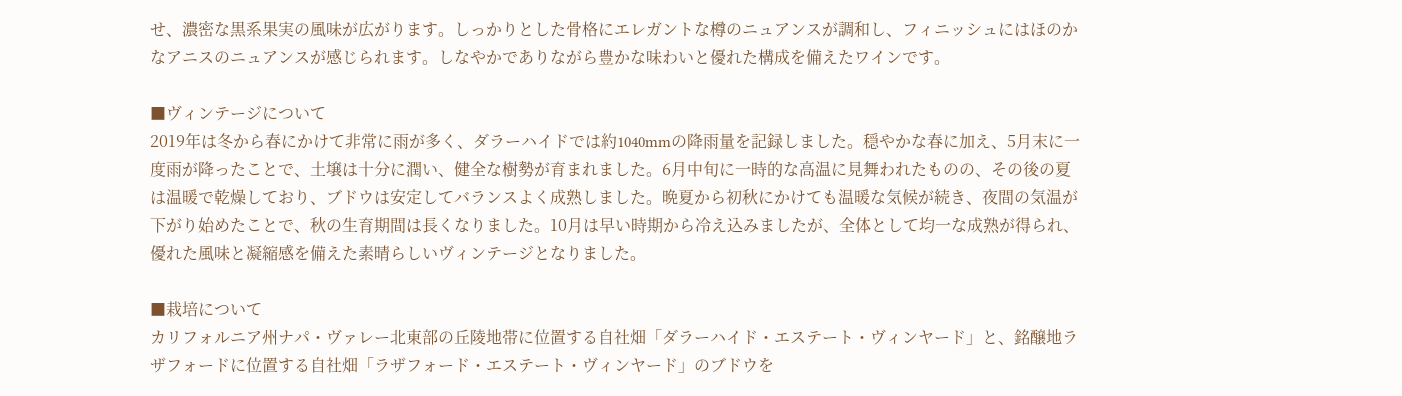せ、濃密な黒系果実の風味が広がります。しっかりとした骨格にエレガントな樽のニュアンスが調和し、フィニッシュにはほのかなアニスのニュアンスが感じられます。しなやかでありながら豊かな味わいと優れた構成を備えたワインです。

■ヴィンテージについて
2019年は冬から春にかけて非常に雨が多く、ダラーハイドでは約1040mmの降雨量を記録しました。穏やかな春に加え、5月末に一度雨が降ったことで、土壌は十分に潤い、健全な樹勢が育まれました。6月中旬に一時的な高温に見舞われたものの、その後の夏は温暖で乾燥しており、ブドウは安定してバランスよく成熟しました。晩夏から初秋にかけても温暖な気候が続き、夜間の気温が下がり始めたことで、秋の生育期間は長くなりました。10月は早い時期から冷え込みましたが、全体として均一な成熟が得られ、優れた風味と凝縮感を備えた素晴らしいヴィンテージとなりました。

■栽培について
カリフォルニア州ナパ・ヴァレー北東部の丘陵地帯に位置する自社畑「ダラーハイド・エステート・ヴィンヤード」と、銘醸地ラザフォードに位置する自社畑「ラザフォード・エステート・ヴィンヤード」のブドウを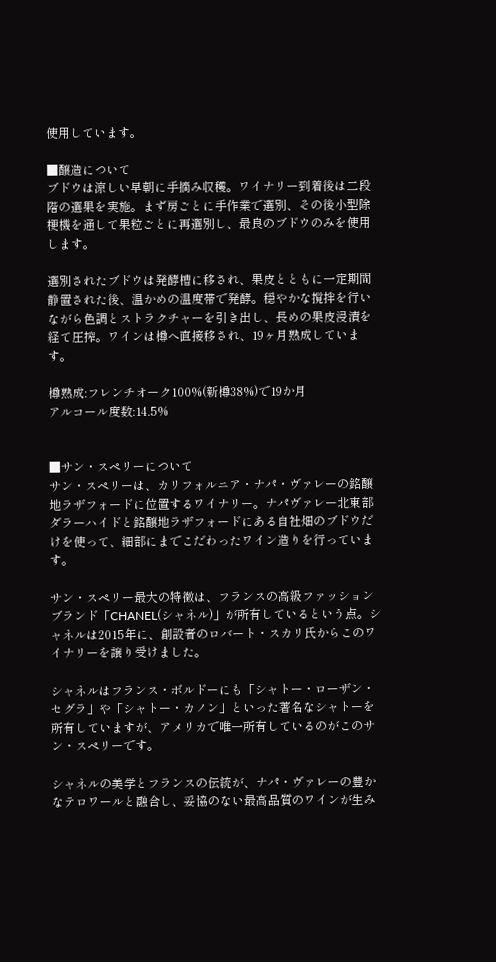使用しています。

■醸造について
ブドウは涼しい早朝に手摘み収穫。ワイナリー到着後は二段階の選果を実施。まず房ごとに手作業で選別、その後小型除梗機を通して果粒ごとに再選別し、最良のブドウのみを使用します。

選別されたブドウは発酵槽に移され、果皮とともに一定期間静置された後、温かめの温度帯で発酵。穏やかな撹拌を行いながら色調とストラクチャーを引き出し、長めの果皮浸漬を経て圧搾。ワインは樽へ直接移され、19ヶ月熟成しています。

樽熟成:フレンチオーク100%(新樽38%)で19か月
アルコール度数:14.5%


■サン・スペリーについて
サン・スペリーは、カリフォルニア・ナパ・ヴァレーの銘醸地ラザフォードに位置するワイナリー。ナパヴァレー北東部ダラーハイドと銘醸地ラザフォードにある自社畑のブドウだけを使って、細部にまでこだわったワイン造りを行っています。

サン・スペリー最大の特徴は、フランスの高級ファッションブランド「CHANEL(シャネル)」が所有しているという点。シャネルは2015年に、創設者のロバート・スカリ氏からこのワイナリーを譲り受けました。

シャネルはフランス・ボルドーにも「シャトー・ローザン・セグラ」や「シャトー・カノン」といった著名なシャトーを所有していますが、アメリカで唯一所有しているのがこのサン・スペリーです。

シャネルの美学とフランスの伝統が、ナパ・ヴァレーの豊かなテロワールと融合し、妥協のない最高品質のワインが生み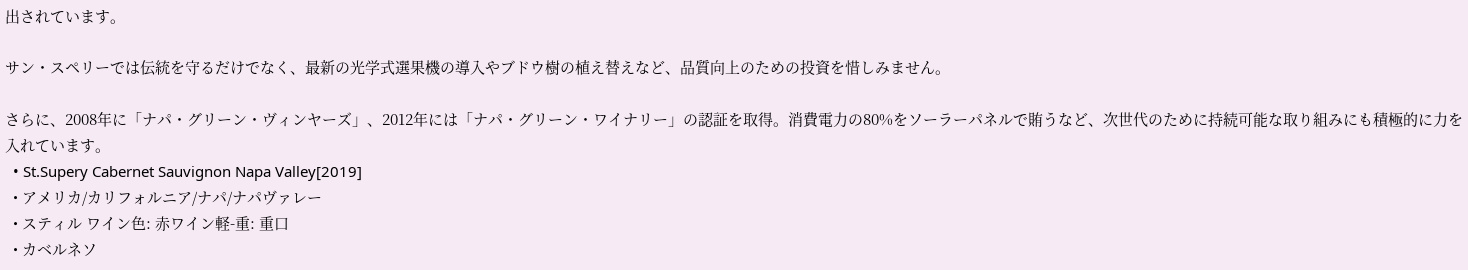出されています。

サン・スペリーでは伝統を守るだけでなく、最新の光学式選果機の導入やブドウ樹の植え替えなど、品質向上のための投資を惜しみません。

さらに、2008年に「ナパ・グリーン・ヴィンヤーズ」、2012年には「ナパ・グリーン・ワイナリー」の認証を取得。消費電力の80%をソーラーパネルで賄うなど、次世代のために持続可能な取り組みにも積極的に力を入れています。
  • St.Supery Cabernet Sauvignon Napa Valley[2019]
  • アメリカ/カリフォルニア/ナパ/ナパヴァレー
  • スティル ワイン色: 赤ワイン軽-重: 重口
  • カベルネソ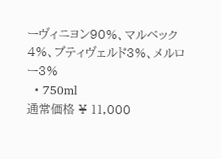ーヴィニヨン90%、マルベック4%、プティヴェルド3%、メルロー3%
  • 750ml
通常価格 ¥ 11,000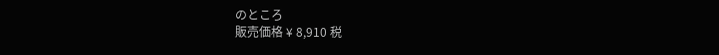のところ
販売価格 ¥ 8,910 税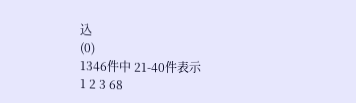込
(0)
1346件中 21-40件表示
1 2 3 68